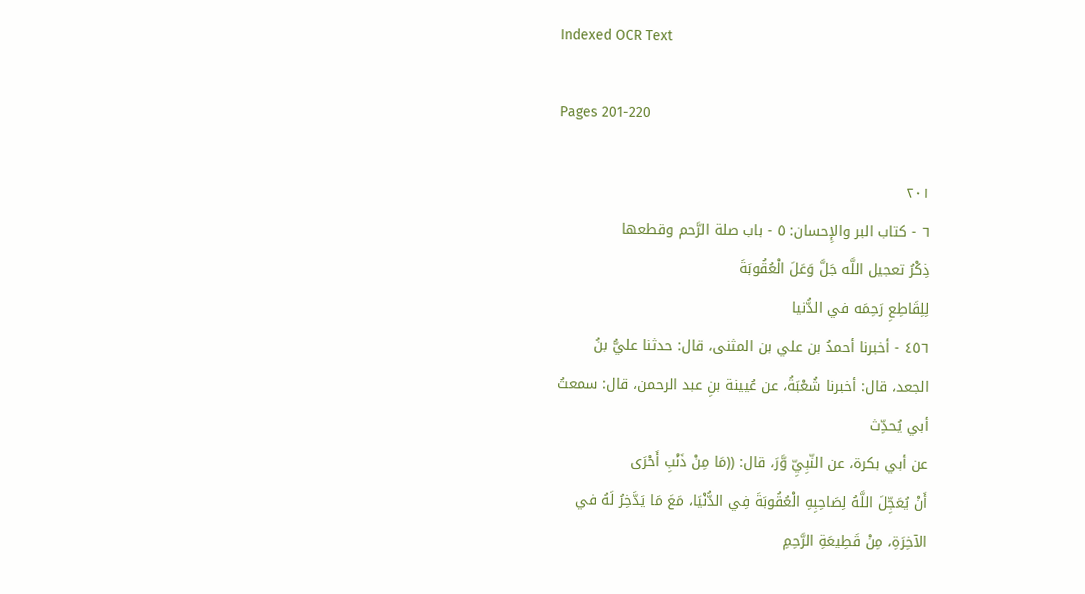Indexed OCR Text

Pages 201-220

٢٠١
٦ - كتاب البر والإِحسان: ٥ - باب صلة الرَّحم وقطعها
ذِكْرُ تعجيل اللَّه جَلَّ وَعَلَ الْعُقُوبَةَ
لِلِقَاطِعِ رَحِمَه في الدُّنيا
٤٥٦ - أخبرنا أحمدُ بن علي بن المثنى، قال: حدثنا عليُّ بنُ
الجعد، قال: أخبرنا شُعْبَةُ، عن عُيينة بنِ عبد الرحمن، قال: سمعتُ
أبي يُحدِّث
عن أبي بكرة، عن النّبِيِّ وَّرَ، قال: ((مَا مِنْ ذَنْبِ أَحْرَى
أَنْ يُعَجِّلَ اللَّهُ لِصَاحِبِهِ الْعُقُوبَةَ فِي الدُّنْيَا، مَعَ مَا يَدَّخِرُ لَهُ في
الآخِرَةِ، مِنْ قَطِيعَةِ الرَّحِمِ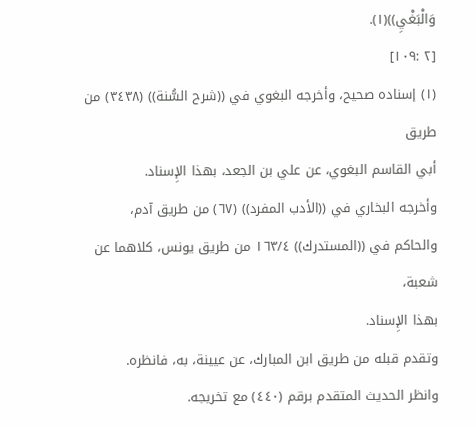وَالْبَغْيِ))(١).
[٢ :١٠٩]
(١) إسناده صحيح، وأخرجه البغوي في ((شرح السُّنة)) (٣٤٣٨) من طريق
أبي القاسم البغوي، عن علي بن الجعد، بهذا الإِسناد.
وأخرجه البخاري في ((الأدب المفرد)) (٦٧) من طريق آدم،
والحاكم في ((المستدرك)) ١٦٣/٤ من طريق يونس، كلاهما عن شعبة،
بهذا الإِسناد.
وتقدم قبله من طريق ابن المبارك، عن عيينة، به، فانظره.
وانظر الحديث المتقدم برقم (٤٤٠) مع تخريجه.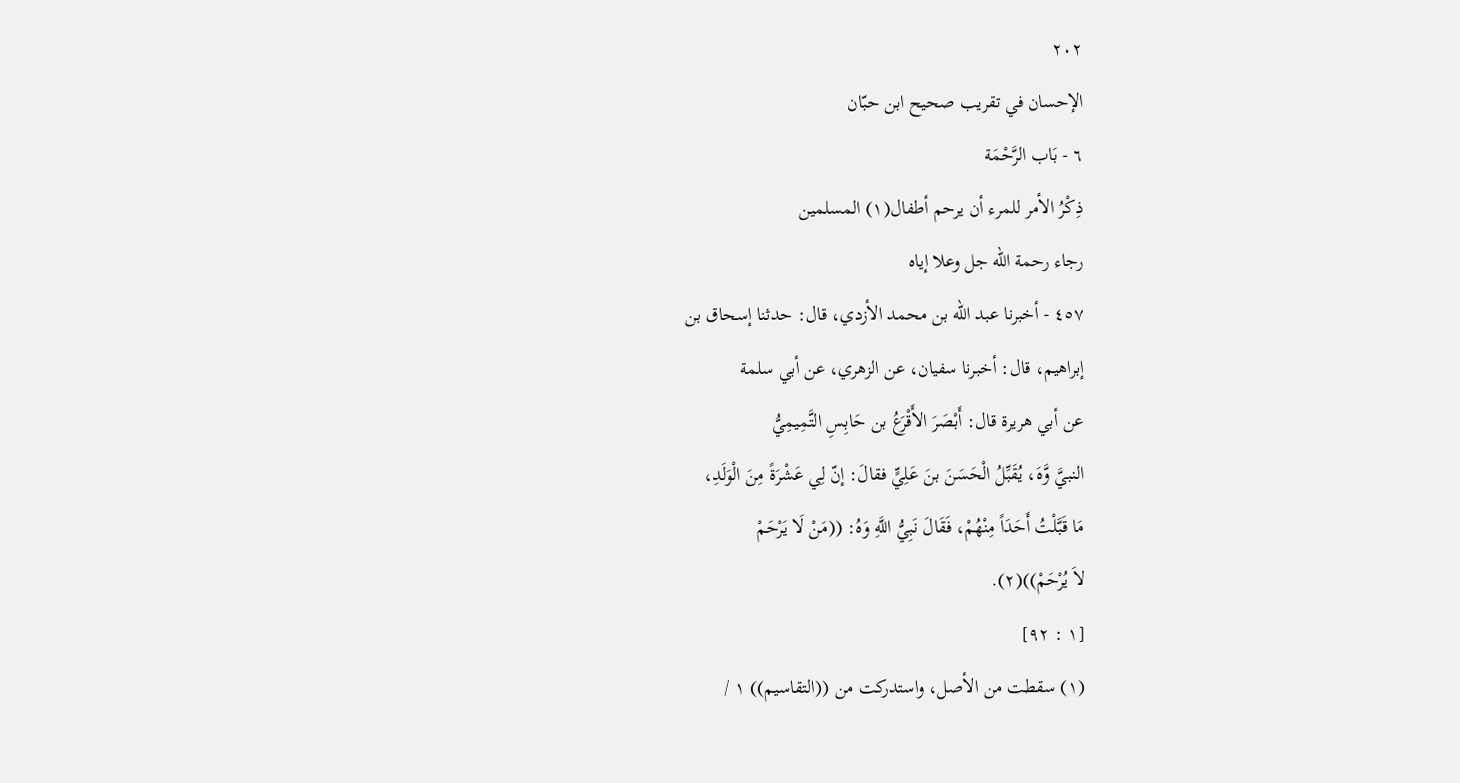٢٠٢
الإحسان في تقريب صحيح ابن حبّان
٦ - بَاب الرَّحْمَة
ذِكْرُ الأمر للمرء أن يرحم أطفال(١) المسلمين
رجاء رحمة الله جل وعلا إياه
٤٥٧ - أخبرنا عبد الله بن محمد الأزدي، قال: حدثنا إسحاق بن
إبراهيم، قال: أخبرنا سفيان، عن الزهري، عن أبي سلمة
عن أبي هريرة قال: أَبْصَرَ الأَقْرَعُ بن حَابِسِ التَّمِيمِيُّ
النبيَّ وَّهَ، يُقَبِّلُ الْحَسَنَ بنَ عَلِيٍّ فقالَ: إنّ لِي عَشْرَةً مِنَ الْوَلَدِ،
مَا قَبَّلْتُ أَحَدَاً مِنْهُمْ، فَقَالَ نَبِيُّ اللَّهِ وَهُ: ((مَنْ لَا يَرْحَمْ
لاَ يُرْحَمْ))(٢).
[١ : ٩٢]
(١) سقطت من الأصل، واستدركت من ((التقاسيم)) ١ /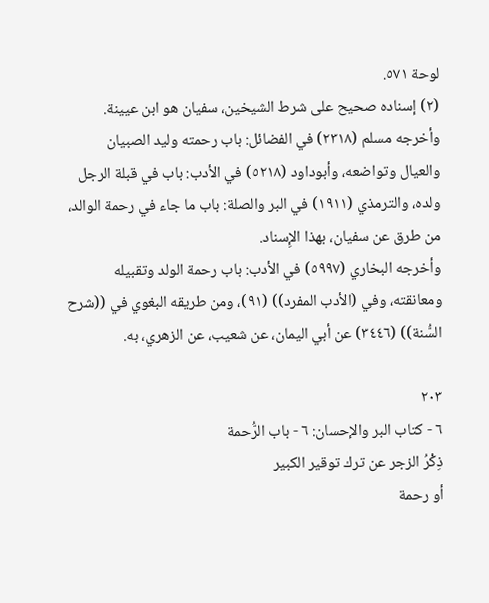لوحة ٥٧١.
(٢) إسناده صحيح على شرط الشيخين، سفيان هو ابن عيينة.
وأخرجه مسلم (٢٣١٨) في الفضائل: باب رحمته وليد الصبيان
والعيال وتواضعه، وأبوداود (٥٢١٨) في الأدب: باب في قبلة الرجل
ولده، والترمذي (١٩١١) في البر والصلة: باب ما جاء في رحمة الوالد،
من طرق عن سفيان، بهذا الإِسناد.
وأخرجه البخاري (٥٩٩٧) في الأدب: باب رحمة الولد وتقبيله
ومعانقته، وفي (الأدب المفرد)) (٩١)، ومن طريقه البغوي في ((شرح
السُّنة)) (٣٤٤٦) عن أبي اليمان، عن شعيب، عن الزهري، به.

٢٠٣
٦ - كتاب البر والإحسان: ٦ - باب الرُّحمة
ذِكْرُ الزجر عن ترك توقير الكبير
أو رحمة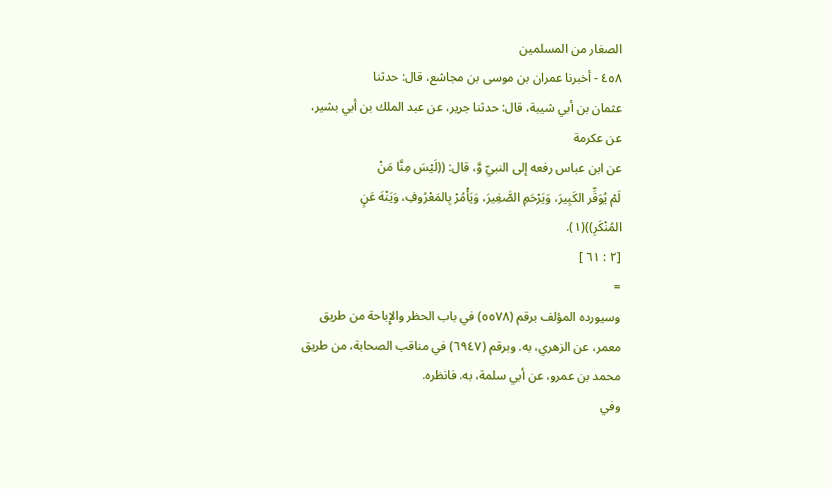الصغار من المسلمين
٤٥٨ - أخبرنا عمران بن موسى بن مجاشع، قال: حدثنا
عثمان بن أبي شيبة، قال: حدثنا جرير، عن عبد الملك بن أبي بشير،
عن عكرمة
عن ابن عباس رفعه إلى النبيّ وَّ، قال: ((لَيْسَ مِنَّا مَنْ
لَمْ يُوَقِّر الكَبِيرَ، وَيَرْحَمِ الصَّغِيرَ، وَيَأْمُرْ بِالمَعْرُوفِ، وَيَنْهَ عَنٍ
المُنْكَرِ))(١).
[٢ : ٦١ ]
=
وسيورده المؤلف برقم (٥٥٧٨) في باب الحظر والإِباحة من طريق
معمر، عن الزهري، به. وبرقم (٦٩٤٧) في مناقب الصحابة، من طريق
محمد بن عمرو، عن أبي سلمة، به. فانظره.
وفي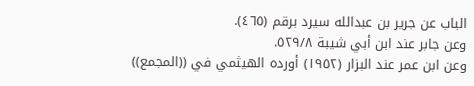الباب عن جرير بن عبدالله سيرد برقم (٤٦٥).
وعن جابر عند ابن أبي شيبة ٥٢٩/٨.
وعن ابن عمر عند البزار (١٩٥٢) أورده الهيثمي في ((المجمع))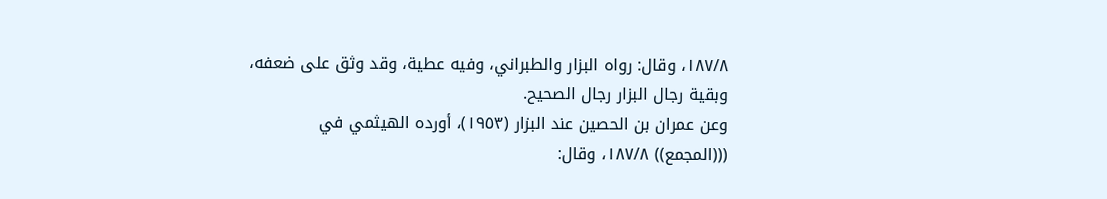١٨٧/٨، وقال: رواه البزار والطبراني، وفيه عطية، وقد وثق على ضعفه،
وبقية رجال البزار رجال الصحيح.
وعن عمران بن الحصين عند البزار (١٩٥٣)، أورده الهيثمي في
(((المجمع)) ١٨٧/٨، وقال: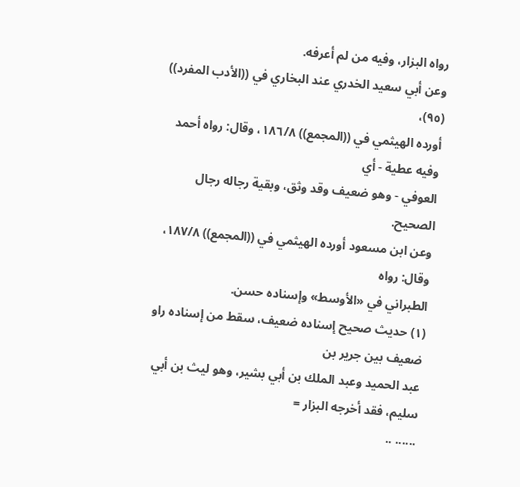رواه البزار، وفيه من لم أعرفه.
وعن أبي سعيد الخدري عند البخاري في ((الأدب المفرد)) (٩٥)،
أورده الهيثمي في ((المجمع)) ١٨٦/٨، وقال: رواه أحمد وفيه عطية - أي
العوفي - وهو ضعيف وقد وثق، وبقية رجاله رجال الصحيح.
وعن ابن مسعود أورده الهيثمي في ((المجمع)) ١٨٧/٨، وقال: رواه
الطبراني في «الأوسط» وإسناده حسن.
(١) حديث صحيح إسناده ضعيف، سقط من إسناده راو ضعيف بين جرير بن
عبد الحميد وعبد الملك بن أبي بشير، وهو ليث بن أبي سليم، فقد أخرجه البزار =
...... ..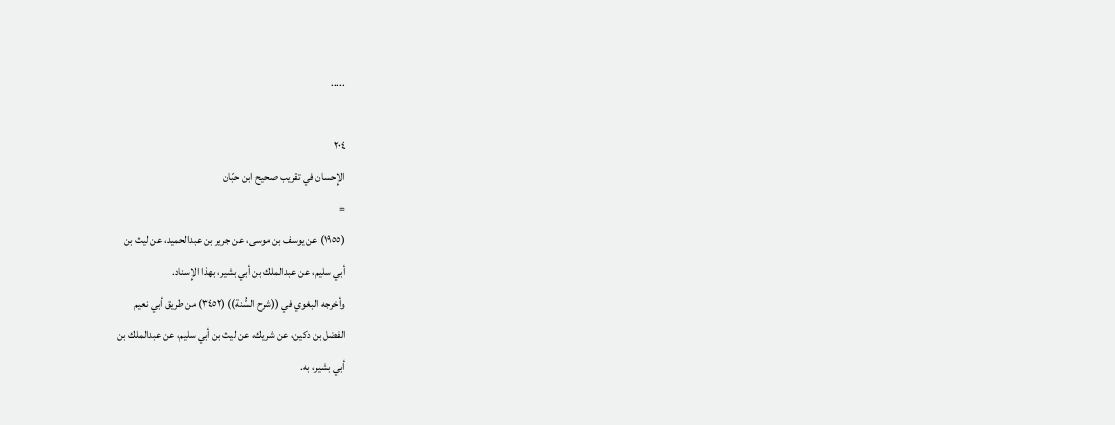.....

٢٠٤
الإِحسان في تقريب صحيح ابن حبّان
=
(١٩٥٥) عن يوسف بن موسى، عن جرير بن عبدالحميد، عن ليث بن
أبي سليم، عن عبدالملك بن أبي بشير، بهذا الإِسناد.
وأخرجه البغوي في ((شرح السُّنة)) (٣٤٥٢) من طريق أبي نعيم
الفضل بن دكين، عن شريك، عن ليث بن أبي سليم، عن عبدالملك بن
أبي بشير، به.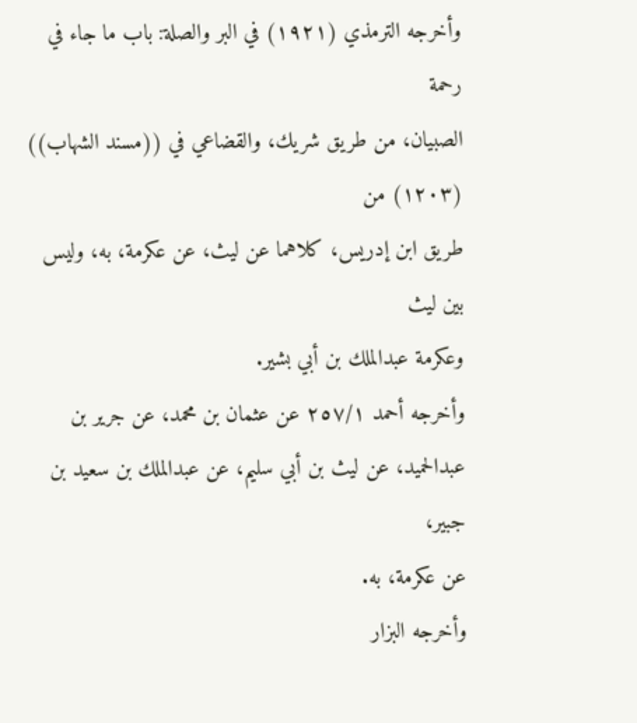وأخرجه الترمذي (١٩٢١) في البر والصلة: باب ما جاء في رحمة
الصبيان، من طريق شريك، والقضاعي في ((مسند الشهاب)) (١٢٠٣) من
طريق ابن إدريس، كلاهما عن ليث، عن عكرمة، به، وليس بين ليث
وعكرمة عبدالملك بن أبي بشير.
وأخرجه أحمد ٢٥٧/١ عن عثمان بن محمد، عن جرير بن
عبدالحميد، عن ليث بن أبي سليم، عن عبدالملك بن سعيد بن جبير،
عن عكرمة، به.
وأخرجه البزار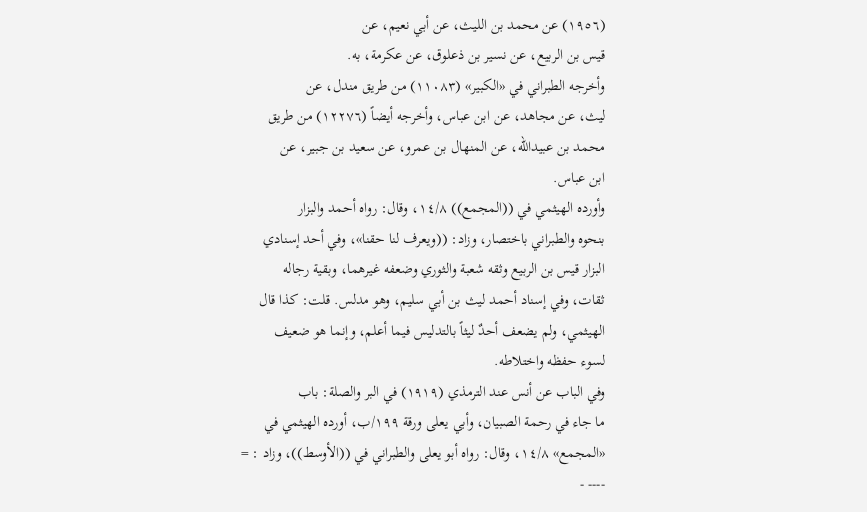(١٩٥٦) عن محمد بن الليث، عن أبي نعيم، عن
قيس بن الربيع، عن نسير بن ذعلوق، عن عكرمة، به.
وأخرجه الطبراني في «الكبير» (١١٠٨٣) من طريق مندل، عن
ليث، عن مجاهد، عن ابن عباس، وأخرجه أيضاً (١٢٢٧٦) من طريق
محمد بن عبيدالله، عن المنهال بن عمرو، عن سعيد بن جبير، عن
ابن عباس.
وأورده الهيثمي في ((المجمع)) ١٤/٨، وقال: رواه أحمد والبزار
بنحوه والطبراني باختصار، وزاد: ((ويعرف لنا حقنا»، وفي أحد إسنادي
البزار قيس بن الربيع وثقه شعبة والثوري وضعفه غيرهما، وبقية رجاله
ثقات، وفي إسناد أحمد ليث بن أبي سليم، وهو مدلس. قلت: كذا قال
الهيثمي، ولم يضعف أحدٌ ليثاً بالتدليس فيما أعلم، وإنما هو ضعيف
لسوء حفظه واختلاطه.
وفي الباب عن أنس عند الترمذي (١٩١٩) في البر والصلة: باب
ما جاء في رحمة الصبيان، وأبي يعلى ورقة ١٩٩/ب، أورده الهيثمي في
«المجمع» ١٤/٨، وقال: رواه أبو يعلى والطبراني في ((الأوسط))، وزاد : =
---- -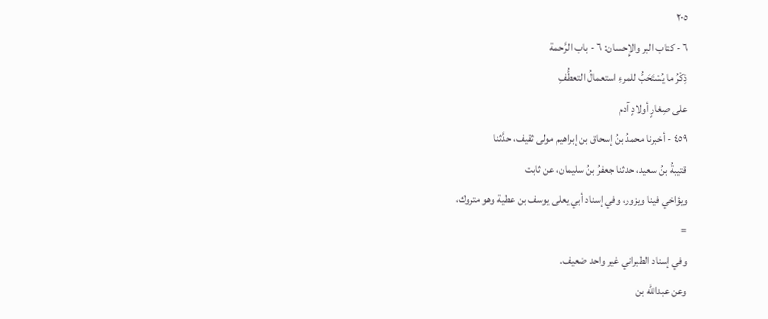٢٠٥
٦ - كتاب البر والإِحسان: ٦ - باب الرَّحمة
ذِكْرُ ما يُسْتَحَبُّ للمرءِ استعمالُ التعطُّفِ
على صِغارٍ أولادٍ آدم
٤٥٩ - أخبرنا محمدُ بنُ إسحاق بن إبراهيم مولى ثقيف، حدَّثنا
قتيبةُ بنُ سعيد، حدثنا جعفرُ بنُ سليمان، عن ثابت
ويؤاخي فينا ويزور، وفي إسناد أبي يعلى يوسف بن عطية وهو متروك،
=
وفي إسناد الطبراني غير واحد ضعيف.
وعن عبدالله بن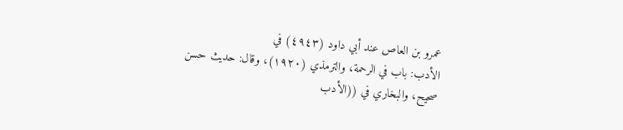عمرو بن العاص عند أبي داود (٤٩٤٣) في
الأدب: باب في الرحمة، والترمذي (١٩٢٠)، وقال: حديث حسن
صحيح، والبخاري في ((الأدب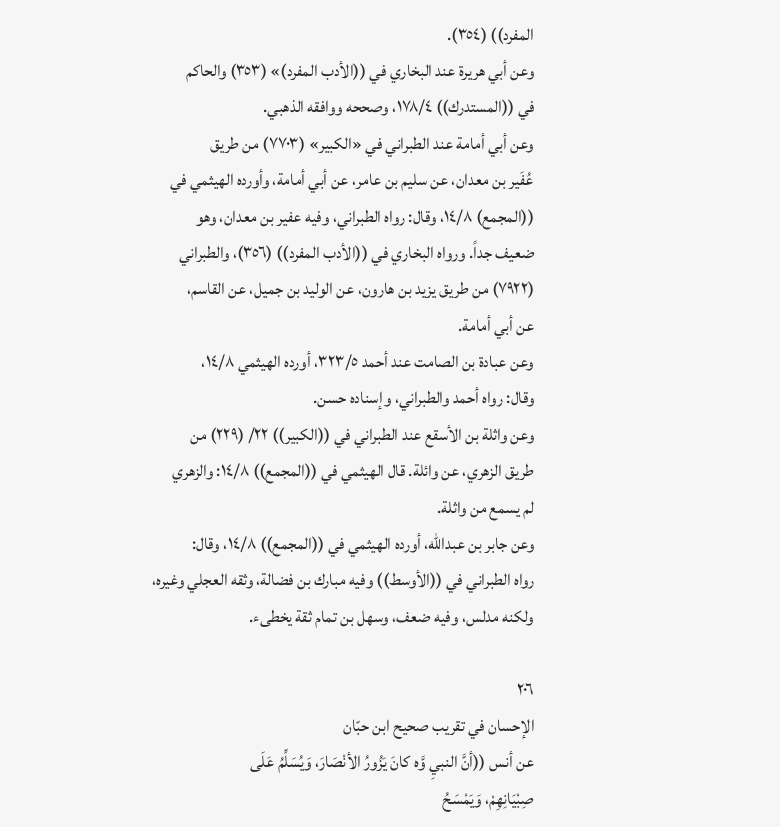المفرد)) (٣٥٤).
وعن أبي هريرة عند البخاري في ((الأدب المفرد)» (٣٥٣) والحاكم
في ((المستدرك)) ١٧٨/٤، وصححه ووافقه الذهبي.
وعن أبي أمامة عند الطبراني في «الكبير» (٧٧٠٣) من طريق
عُفَير بن معدان، عن سليم بن عامر، عن أبي أمامة، وأورده الهيثمي في
((المجمع) ١٤/٨، وقال: رواه الطبراني، وفيه عفير بن معدان، وهو
ضعيف جداً. ورواه البخاري في ((الأدب المفرد)) (٣٥٦)، والطبراني
(٧٩٢٢) من طريق يزيد بن هارون، عن الوليد بن جميل، عن القاسم،
عن أبي أمامة.
وعن عبادة بن الصامت عند أحمد ٣٢٣/٥، أورده الهيثمي ١٤/٨،
وقال: رواه أحمد والطبراني، وإسناده حسن.
وعن واثلة بن الأسقع عند الطبراني في ((الكبير)) ٢٢/ (٢٢٩) من
طريق الزهري، عن وائلة. قال الهيثمي في ((المجمع)) ١٤/٨: والزهري
لم يسمع من واثلة.
وعن جابر بن عبدالله، أورده الهيثمي في ((المجمع)) ١٤/٨، وقال:
رواه الطبراني في ((الأوسط)) وفيه مبارك بن فضالة، وثقه العجلي وغيره،
ولكنه مدلس، وفيه ضعف، وسهل بن تمام ثقة يخطىء.

٢٠٦
الإحسان في تقريب صحيح ابن حبّان
عن أنس ((أنَّ النبيِ وَّه كانَ يَزُورُ الأنْصَارَ، وَيُسَلِّمُ عَلَى
صِبْيَانِهِمْ، وَيَمْسَحُ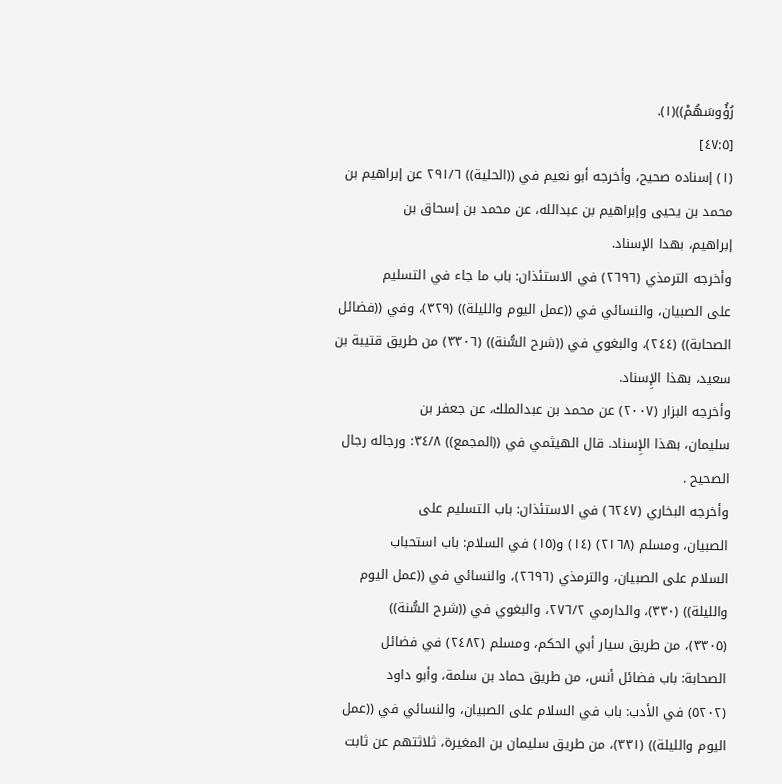رُؤُوسَهُمْ))(١).
[٤٧:٥]
(١) إسناده صحيح، وأخرجه أبو نعيم في ((الحلية)) ٢٩١/٦ عن إبراهيم بن
محمد بن يحيى وإبراهيم بن عبدالله، عن محمد بن إسحاق بن
إبراهیم، بهدا الإسناد.
وأخرجه الترمذي (٢٦٩٦) في الاستئذان: باب ما جاء في التسليم
على الصبيان، والنسائي في ((عمل اليوم والليلة)) (٣٢٩)، وفي ((فضائل
الصحابة)) (٢٤٤)، والبغوي في ((شرح السُّنة)) (٣٣٠٦) من طريق قتيبة بن
سعيد، بهذا الإِسناد.
وأخرجه البزار (٢٠٠٧) عن محمد بن عبدالملك، عن جعفر بن
سليمان، بهذا الإِسناد. قال الهيثمي في ((المجمع)) ٣٤/٨: ورجاله رجال
الصحيح .
وأخرجه البخاري (٦٢٤٧) في الاستئذان: باب التسليم على
الصبيان، ومسلم (٢١٦٨) (١٤) و(١٥) في السلام: باب استحباب
السلام على الصبيان، والترمذي (٢٦٩٦)، والنسائي في ((عمل اليوم
والليلة)) (٣٣٠)، والدارمي ٢٧٦/٢، والبغوي في ((شرح السُّنة))
(٣٣٠٥)، من طريق سيار أبي الحكم، ومسلم (٢٤٨٢) في فضائل
الصحابة: باب فضائل أنس، من طريق حماد بن سلمة، وأبو داود
(٥٢٠٢) في الأدب: باب في السلام على الصبيان، والنسائي في ((عمل
اليوم والليلة)) (٣٣١)، من طريق سليمان بن المغيرة، ثلاثتهم عن ثابت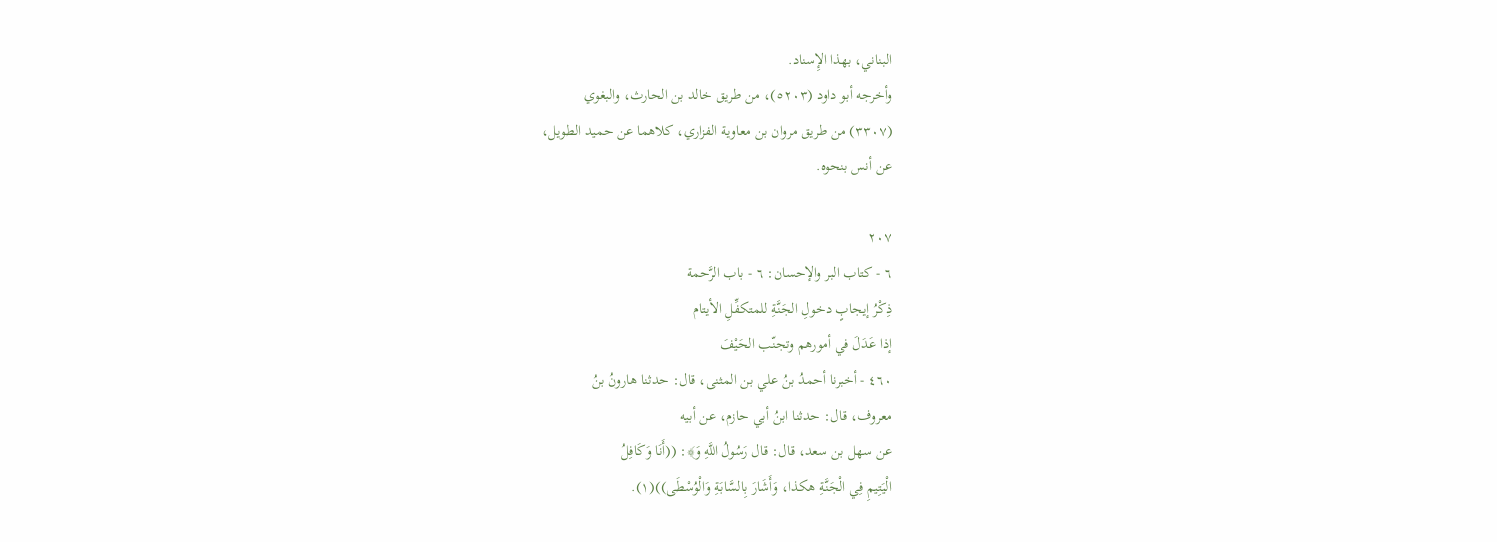البناني، بهذا الإِسناد.
وأخرجه أبو داود (٥٢٠٣)، من طريق خالد بن الحارث، والبغوي
(٣٣٠٧) من طريق مروان بن معاوية الفزاري، كلاهما عن حميد الطويل،
عن أنس بنحوه.

٢٠٧
٦ - كتاب البر والإحسان: ٦ - باب الرَّحمة
ذِكْرُ إيجابٍ دخولِ الجَنَّةِ للمتكفِّلِ الأيتام
إذا عَدَلَ في أمورهم وتجنّب الحَيْفَ
٤٦٠ - أخبرنا أحمدُ بنُ علي بن المثنى، قال: حدثنا هارونُ بنُ
معروف، قال: حدثنا ابنُ أبي حازم، عن أبيه
عن سهل بن سعد، قال: قال رَسُولُ اللَّهِ وَ﴾: ((أَنَا وَكَافِلُ
الْيَتِيمِ فِي الْجَنَّةِ هكذا، وَأَشَارَ بِالسَّابَةِ وَالْوُسْطَى))(١).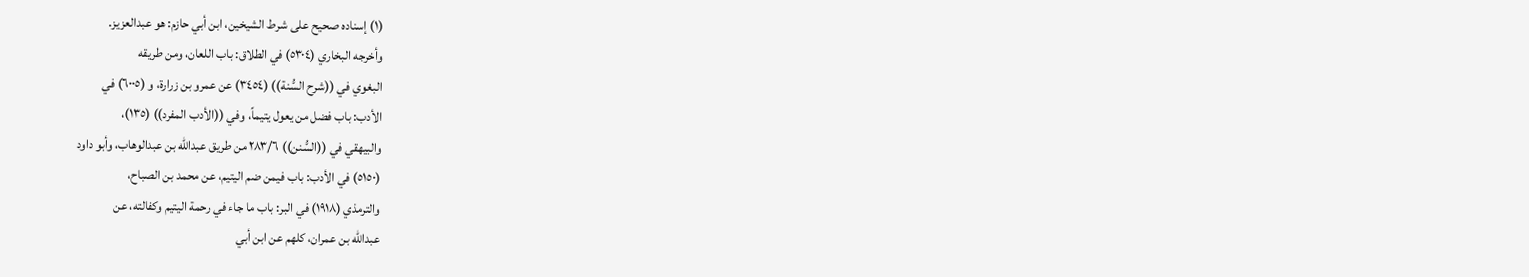(١) إسناده صحيح على شرط الشيخين، ابن أبي حازم: هو عبدالعزيز.
وأخرجه البخاري (٥٣٠٤) في الطلاق: باب اللعان، ومن طريقه
البغوي في ((شرح السُّنة)) (٣٤٥٤) عن عمرو بن زرارة، و (٦٠٠٥) في
الأدب: باب فضل من يعول يتيماً، وفي ((الأدب المفرد)) (١٣٥)،
والبيهقي في ((السُّنن)) ٢٨٣/٦ من طريق عبدالله بن عبدالوهاب، وأبو داود
(٥١٥٠) في الأدب: باب فيمن ضم اليتيم، عن محمد بن الصباح،
والترمذي (١٩١٨) في البر: باب ما جاء في رحمة اليتيم وكفالته، عن
عبدالله بن عمران، كلهم عن ابن أبي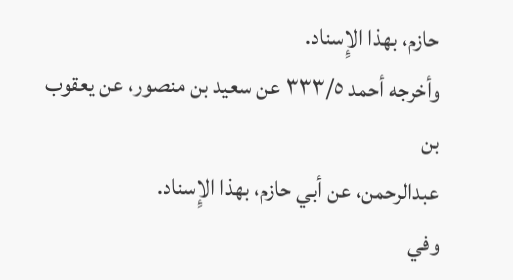حازم، بهذا الإِسناد.
وأخرجه أحمد ٣٣٣/٥ عن سعيد بن منصور، عن يعقوب بن
عبدالرحمن، عن أبي حازم، بهذا الإِسناد.
وفي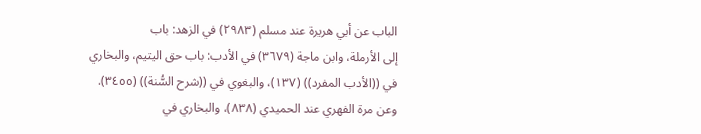الباب عن أبي هريرة عند مسلم (٢٩٨٣) في الزهد: باب
إلى الأرملة، وابن ماجة (٣٦٧٩) في الأدب: باب حق اليتيم، والبخاري
في ((الأدب المفرد)) (١٣٧)، والبغوي في ((شرح السُّنة)) (٣٤٥٥).
وعن مرة الفهري عند الحميدي (٨٣٨)، والبخاري في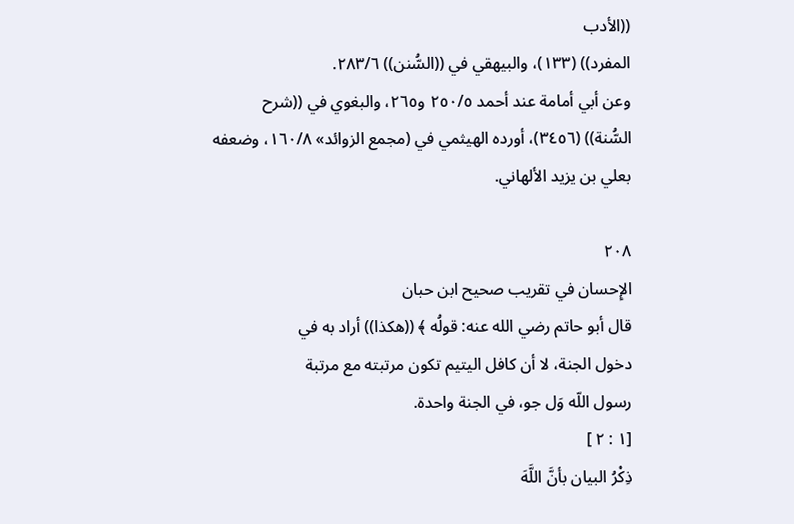((الأدب
المفرد)) (١٣٣)، والبيهقي في ((السُّنن)) ٢٨٣/٦.
وعن أبي أمامة عند أحمد ٢٥٠/٥ و٢٦٥، والبغوي في ((شرح
السُّنة)) (٣٤٥٦)، أورده الهيثمي في (مجمع الزوائد» ١٦٠/٨، وضعفه
بعلي بن يزيد الألهاني.

٢٠٨
الإِحسان في تقریب صحيح ابن حبان
قال أبو حاتم رضي الله عنه: قولُه ﴾ ((هكذا)) أراد به في
دخول الجنة، لا أن كافل اليتيم تكون مرتبته مع مرتبة
رسول اللّه وَل جو، في الجنة واحدة.
[١ : ٢ ]
ذِكْرُ البيان بأنَّ اللَّهَ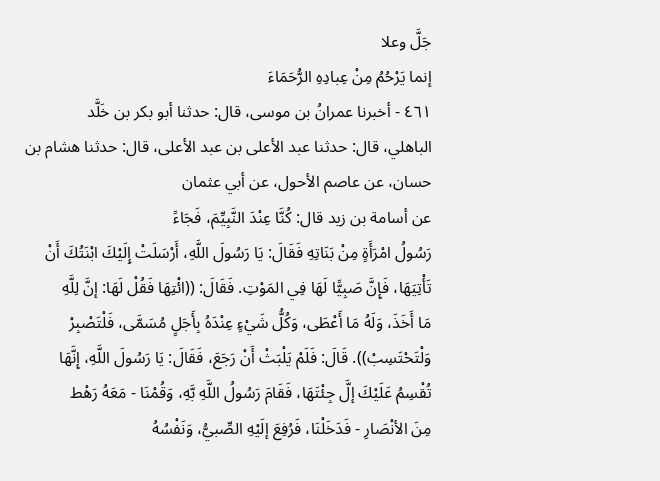جَلَّ وعلا
إنما يَرْحُمُ مِنْ عِبادِهِ الرُّحَمَاءَ
٤٦١ - أخبرنا عمرانُ بن موسى، قال: حدثنا أبو بكر بن خَلَّد
الباهلي، قال: حدثنا عبد الأعلى بن عبد الأعلى، قال: حدثنا هشام بن
حسان، عن عاصم الأحول، عن أبي عثمان
عن أسامة بن زيد قال: كُنَّا عِنْدَ النَّبِيِّمَ، فَجَاءً
رَسُولُ امْرَأَةٍ مِنْ بَنَاتِهِ فَقَالَ: يَا رَسُولَ اللَّهِ، أَرْسَلَتْ إِلَيْكَ ابْنَتُكَ أَنْ
تَأْتِيَهَا، فَإِنَّ صَبِيًّا لَهَا فِي المَوْتِ. فَقَالَ: ((ائْتِهَا فَقُلْ لَهَا: إنَّ لِلَّهِ
مَا أَخَذَ، وَلَهُ مَا أَعْطَى، وَكُلُّ شَيْءٍ عِنْدَهُ بِأَجَلٍ مُسَمَّى، فَلْتَصْبِرْ
وَلْتَحْتَسِبْ)). قَالَ: فَلَمْ يَلْبَثْ أَنْ رَجَعَ، فَقَالَ: يَا رَسُولَ اللَّهِ، إِنَّهَا
تُقْسِمُ عَلَيْكَ إلَّ جِئْتَهَا، فَقَامَ رَسُولُ اللَّهِ بَّهِ، وَقُمْنَا - مَعَهُ رَهْط
مِنَ الأنْصَارِ - فَدَخَلْنَا، فَرُفِعَ إلَيْهِ الصِّبيُّ، وَنَفْسُهُ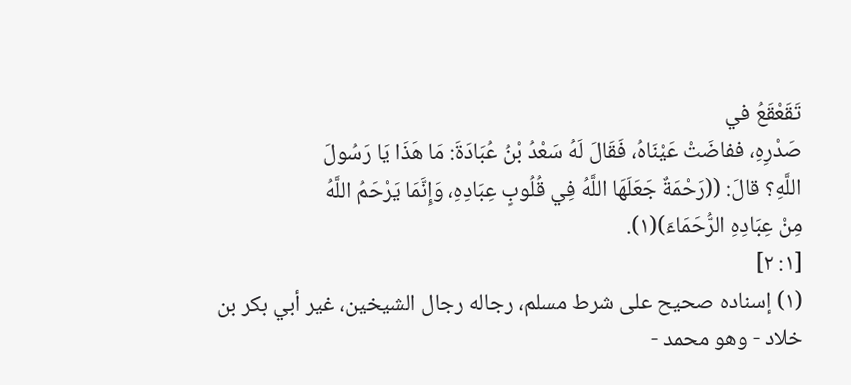تَقَعْقَعُ في
صَدْرِهِ، ففاضَتْ عَيْنَاهُ، فَقَالَ لَهُ سَعْدُ بْنُ عُبَادَةَ: مَا هَذَا يَا رَسُولَ
اللَّهِ؟ قالَ: ((رَحْمَةٌ جَعَلَهَا اللَّهُ فِي قُلُوبٍ عِبَادِهِ، وَإِنَّمَا يَرْحَمُ اللَّهُ
مِنْ عِبَادِهِ الرُّحَمَاءَ)(١).
[١: ٢]
(١) إسناده صحيح على شرط مسلم، رجاله رجال الشيخين، غير أبي بكر بن
خلاد - وهو محمد -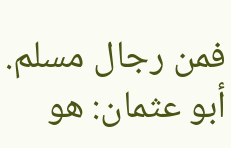فمن رجال مسلم. أبو عثمان: هو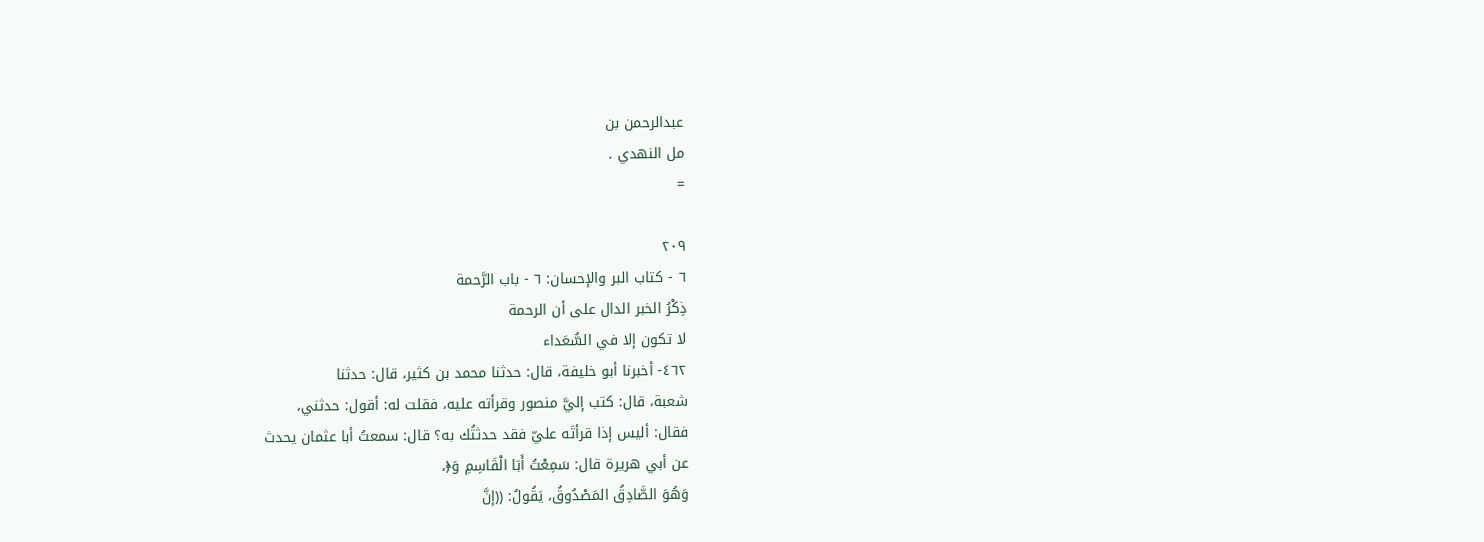عبدالرحمن بن
مل النهدي .
=

٢٠٩
٦ - كتاب البر والإحسان: ٦ - باب الرَّحمة
ذِكْرُ الخبر الدال على أن الرحمة
لا تكون إلا في السُّعَداء
٤٦٢- أخبرنا أبو خليفة، قال: حدثنا محمد بن کثیر، قال: حدثنا
شعبة، قال: كتب إليَّ منصور وقرأته عليه، فقلت له: أقول: حدثني،
فقال: أليس إذا قرأتَه عليّ فقد حدثتُك به؟ قال: سمعتُ أبا عثمان يحدث
عن أبي هريرة قال: سَمِعْتُ أَبَا الْقَاسِمِ وَ﴿،
وَهُوَ الصَّادِقُ المَصْدُوقُ، يَقُولُ: ((إنَّ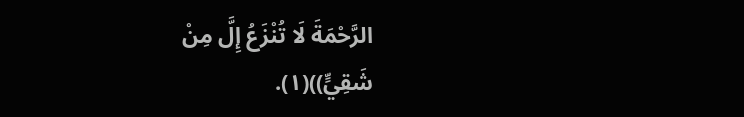الرَّحْمَةَ لَا تُنْزَعُ إِلَّ مِنْ
شَقِيٍّ))(١).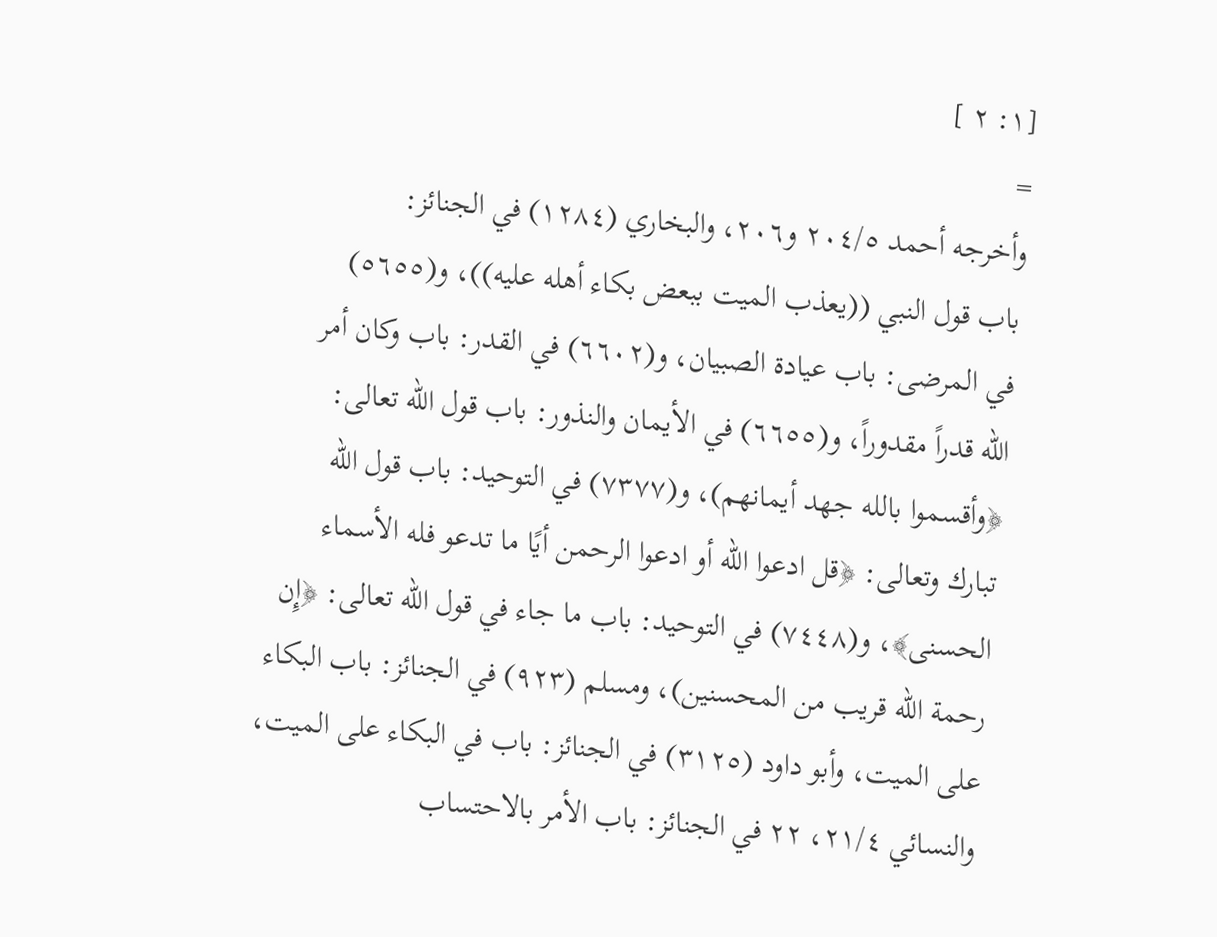[١: ٢ ]
=
وأخرجه أحمد ٢٠٤/٥ و٢٠٦، والبخاري (١٢٨٤) في الجنائز:
باب قول النبي ((يعذب الميت ببعض بكاء أهله عليه))، و(٥٦٥٥)
في المرضى: باب عيادة الصبيان، و(٦٦٠٢) في القدر: باب وكان أمر
الله قدراً مقدوراً، و(٦٦٥٥) في الأيمان والنذور: باب قول الله تعالى:
﴿وأقسموا بالله جهد أيمانهم)، و(٧٣٧٧) في التوحيد: باب قول الله
تبارك وتعالى: ﴿قل ادعوا الله أو ادعوا الرحمن أيًا ما تدعو فله الأسماء
الحسنى﴾، و(٧٤٤٨) في التوحيد: باب ما جاء في قول الله تعالى: ﴿إِن
رحمة الله قريب من المحسنين)، ومسلم (٩٢٣) في الجنائز: باب البكاء
على الميت، وأبو داود (٣١٢٥) في الجنائز: باب في البكاء على الميت،
والنسائي ٢١/٤، ٢٢ في الجنائز: باب الأمر بالاحتساب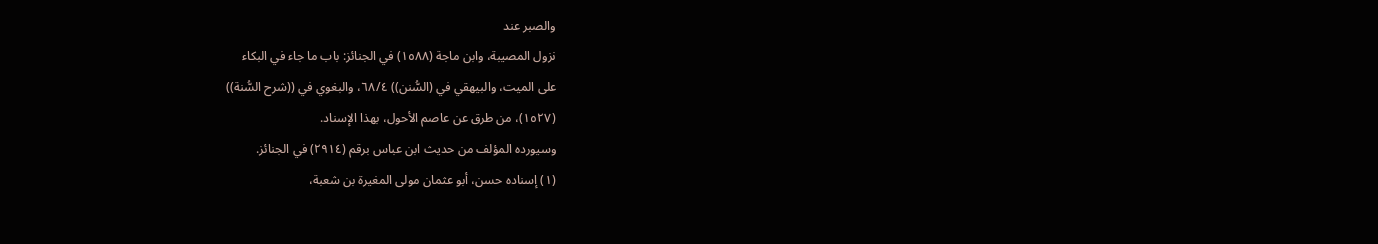والصبر عند
نزول المصيبة، وابن ماجة (١٥٨٨) في الجنائز: باب ما جاء في البكاء
على الميت، والبيهقي في (السُّنن)) ٦٨/٤، والبغوي في ((شرح السُّنة))
(١٥٢٧)، من طرق عن عاصم الأحول، بهذا الإسناد.
وسيورده المؤلف من حديث ابن عباس برقم (٢٩١٤) في الجنائز.
(١) إسناده حسن، أبو عثمان مولى المغيرة بن شعبة،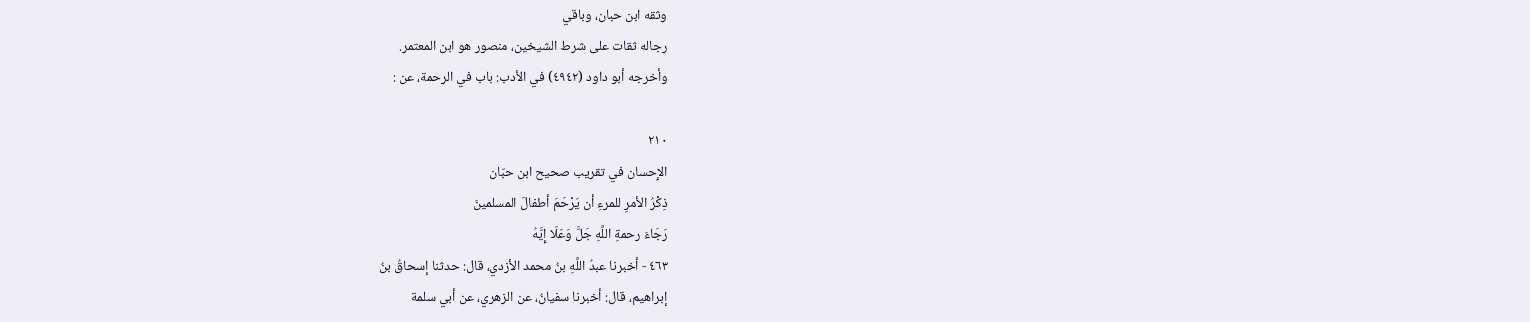وثقه ابن حبان، وباقي
رجاله ثقات على شرط الشيخين، منصور هو ابن المعتمر.
وأخرجه أبو داود (٤٩٤٢) في الأدب: باب في الرحمة، عن :

٢١٠
الإِحسان في تقريب صحيح ابن حبّان
ذِكْرُ الأمرِ للمرءِ أن يَرْحَمَ أطفالَ المسلمينَ
رَجَاءَ رحمةِ اللَّهِ جَلَّ وَعَلَا إِيَّهُ
٤٦٣ - أخبرنا عبدُ اللَّهِ بنُ محمد الأزدي، قال: حدثنا إسحاقُ بنُ
إبراهيم، قال: أخبرنا سفيانُ، عن الزهري، عن أبي سلمة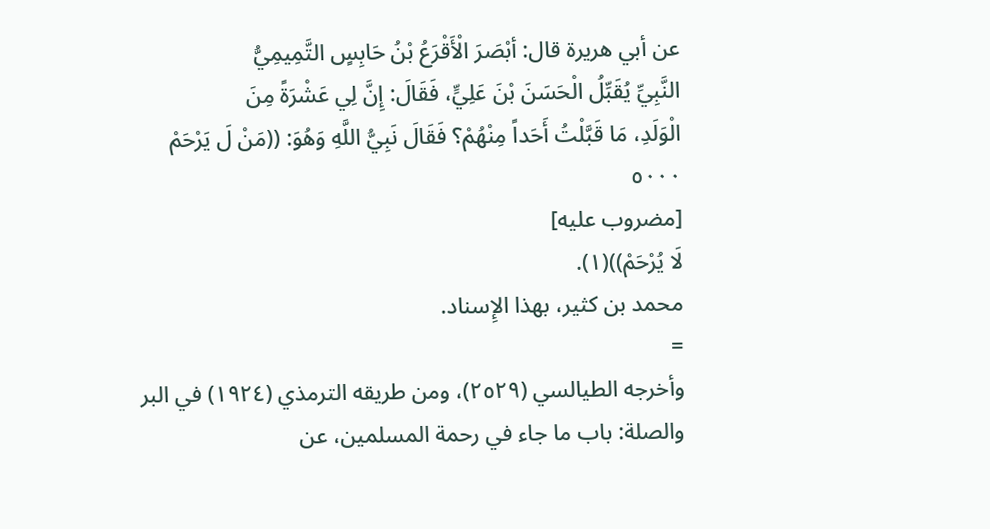عن أبي هريرة قال: أبْصَرَ الْأَقْرَعُ بْنُ حَابِسٍ التَّمِيمِيُّ
النَّبِيِّ يُقَبِّلُ الْحَسَنَ بْنَ عَلِيٍّ، فَقَالَ: إِنَّ لِي عَشْرَةً مِنَ
الْوَلَدِ، مَا قَبَّلْتُ أَحَداً مِنْهُمْ؟ فَقَالَ نَبِيُّ اللَّهِ وَهُوَ: ((مَنْ لَ يَرْحَمْ
٥٠٠٠
[مضروب علیه]
لَا يُرْحَمْ))(١).
محمد بن كثير، بهذا الإِسناد.
=
وأخرجه الطيالسي (٢٥٢٩)، ومن طريقه الترمذي (١٩٢٤) في البر
والصلة: باب ما جاء في رحمة المسلمين، عن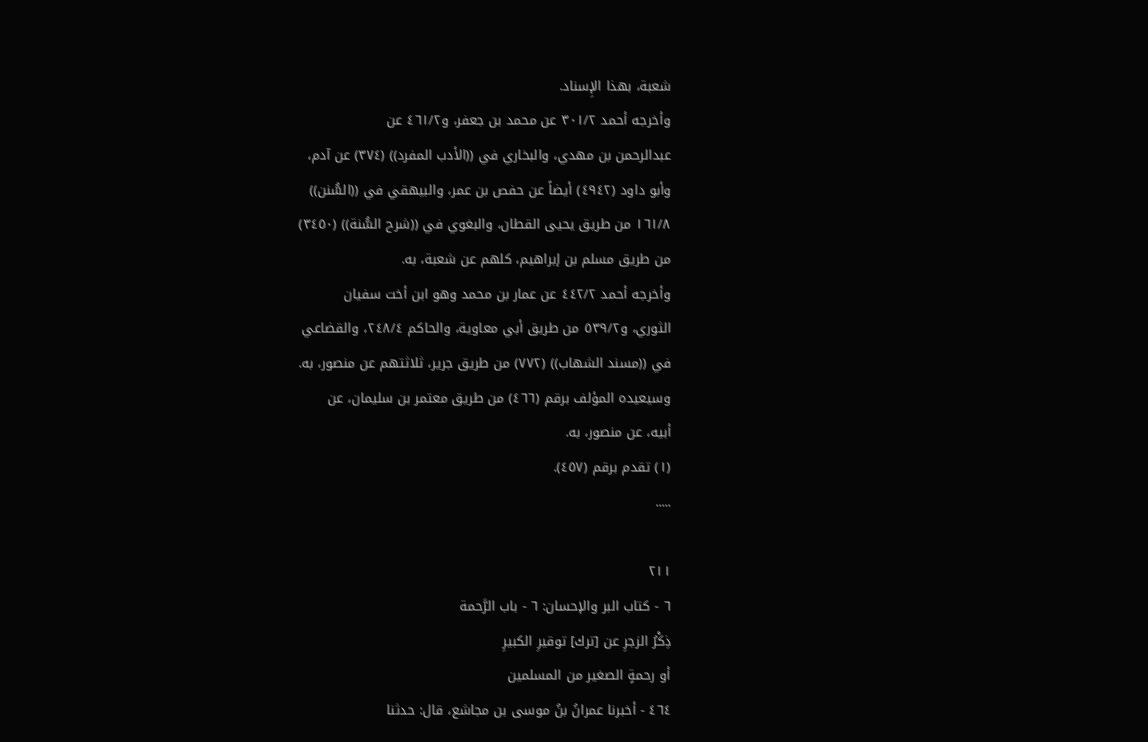شعبة، بهذا الإِسناد.
وأخرجه أحمد ٣٠١/٢ عن محمد بن جعفر، و٤٦١/٢ عن
عبدالرحمن بن مهدي، والبخاري في ((الأدب المفرد)) (٣٧٤) عن آدم،
وأبو داود (٤٩٤٢) أيضاً عن حفص بن عمر، والبيهقي في ((السُّنن))
١٦١/٨ من طريق يحيى القطان، والبغوي في ((شرح السُّنة)) (٣٤٥٠)
من طريق مسلم بن إبراهيم، كلهم عن شعبة، به.
وأخرجه أحمد ٤٤٢/٢ عن عمار بن محمد وهو ابن أخت سفيان
الثوري، و٥٣٩/٢ من طريق أبي معاوية، والحاكم ٢٤٨/٤، والقضاعي
في ((مسند الشهاب)) (٧٧٢) من طريق جرير، ثلاثتهم عن منصور، به.
وسيعيده المؤلف برقم (٤٦٦) من طريق معتمر بن سليمان، عن
أبيه، عن منصور، به.
(١) تقدم برقم (٤٥٧).
.....

٢١١
٦ - كتاب البر والإحسان: ٦ - باب الرَّحمة
ذِكْرُ الزجرِ عن [ترك] توقيرِ الكبيرِ
أو رحمةٍ الصغير من المسلمين
٤٦٤ - أخبرنا عمرانُ بنُ موسى بن مجاشع، قال: حدثنا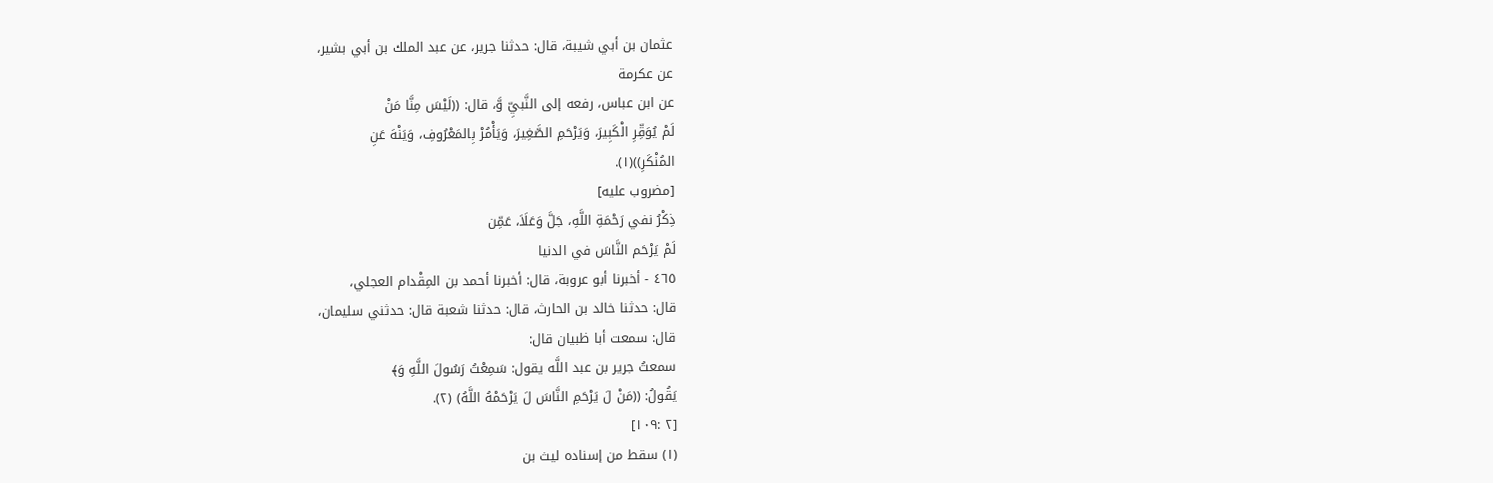عثمان بن أبي شيبة، قال: حدثنا جرير، عن عبد الملك بن أبي بشير،
عن عكرمة
عن ابن عباس، رفعه إلى النَّبيِّ وَّ، قال: ((لَيْسَ مِنَّا مَنْ
لَمْ يُوَقِّرِ الْكَبِيرَ، وَيَرْحَمِ الصَّغِيرَ، وَيَأْمُرْ بِالمَعْرُوفِ، وَيَنْهَ عَنِ
المُنْكَرِ))(١).
[مضروب عليه]
ذِكْرُ نفي رَحْمَةِ اللَّهِ، جَلَّ وَعَلَاَ، عَمِّن
لَمْ يَرْحَم النَّاسَ في الدنيا
٤٦٥ - أخبرنا أبو عروبة، قال: أخبرنا أحمد بن المِقْدام العجلي،
قال: حدثنا خالد بن الحارث، قال: حدثنا شعبة قال: حدثني سليمان،
قال: سمعت أبا ظبيان قال:
سمعتُ جرير بن عبد اللَّه يقول: سَمِعْتُ رَسُولَ اللَّهِ وَ﴾
يَقُولُ: ((مَنْ لَ يَرْحَمِ النَّاسَ لَ يَرْحَمْهُ اللَّهُ) (٢).
[٢ :١٠٩]
(١) سقط من إسناده ليث بن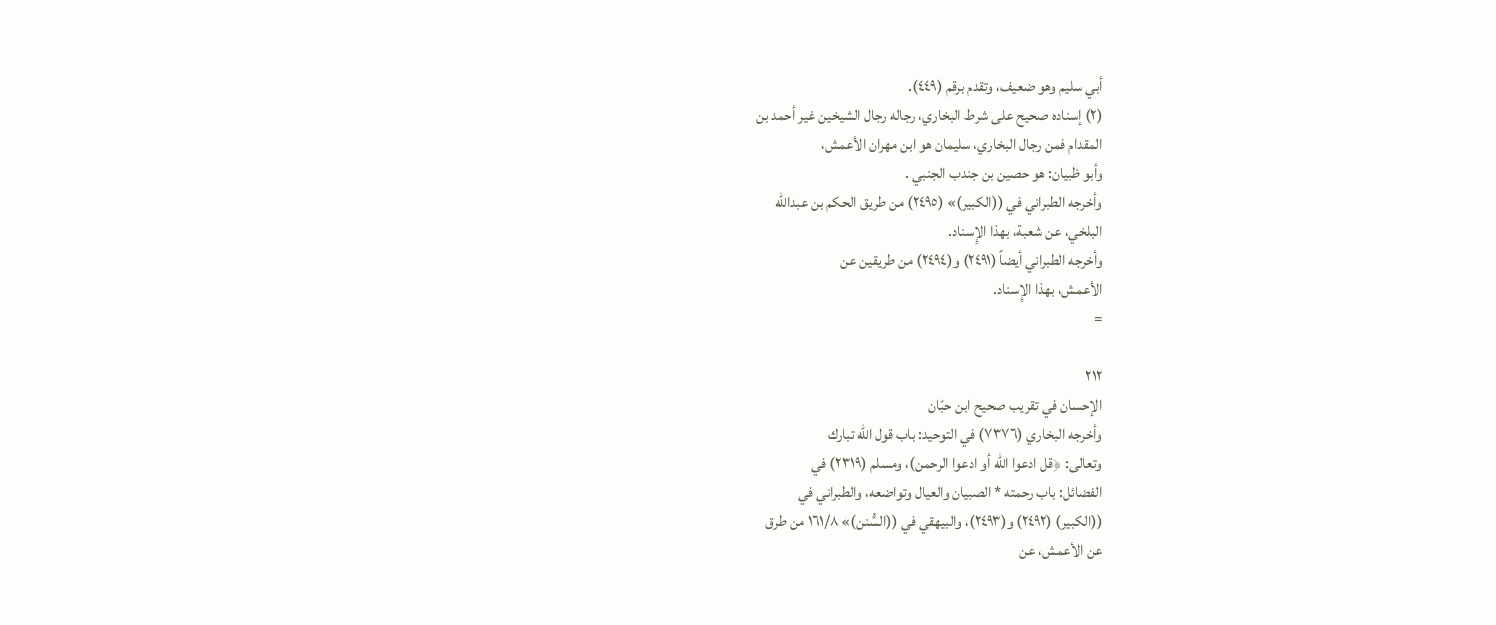أبي سليم وهو ضعيف، وتقدم برقم (٤٤٩).
(٢) إسناده صحيح على شرط البخاري، رجاله رجال الشيخين غير أحمد بن
المقدام فمن رجال البخاري، سليمان هو ابن مهران الأعمش،
وأبو ظبيان: هو حصين بن جندب الجنبي .
وأخرجه الطبراني في ((الكبير)» (٢٤٩٥) من طريق الحكم بن عبدالله
البلخي، عن شعبة، بهذا الإِسناد.
وأخرجه الطبراني أيضاً (٢٤٩١) و(٢٤٩٤) من طريقين عن
الأعمش، بهذا الإِسناد.
=

٢١٢
الإحسان في تقريب صحيح ابن حبّان
وأخرجه البخاري (٧٣٧٦) في التوحيد: باب قول الله تبارك
وتعالى: ﴿قل ادعوا الله أو ادعوا الرحمن)، ومسلم (٢٣١٩) في
الفضائل: باب رحمته * الصبيان والعيال وتواضعه، والطبراني في
((الكبير) (٢٤٩٢) و(٢٤٩٣)، والبيهقي في ((السُّنن)» ١٦١/٨ من طرق
عن الأعمش، عن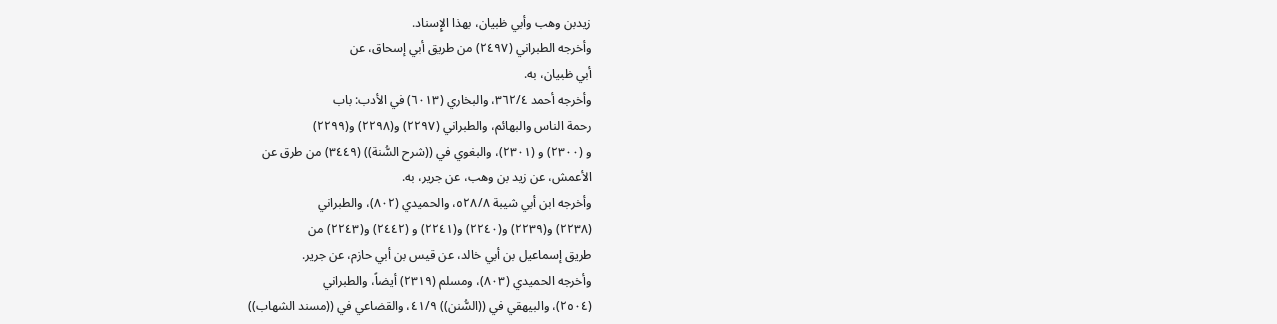زيدبن وهب وأبي ظبيان، بهذا الإِسناد.
وأخرجه الطبراني (٢٤٩٧) من طريق أبي إسحاق، عن
أبي ظبيان، به.
وأخرجه أحمد ٣٦٢/٤، والبخاري (٦٠١٣) في الأدب: باب
رحمة الناس والبهائم، والطبراني (٢٢٩٧) و(٢٢٩٨) و(٢٢٩٩)
و (٢٣٠٠) و (٢٣٠١)، والبغوي في ((شرح السُّنة)) (٣٤٤٩) من طرق عن
الأعمش، عن زيد بن وهب، عن جرير، به.
وأخرجه ابن أبي شيبة ٥٢٨/٨، والحميدي (٨٠٢)، والطبراني
(٢٢٣٨) و(٢٢٣٩) و(٢٢٤٠) و(٢٢٤١) و (٢٤٤٢) و(٢٢٤٣) من
طريق إسماعيل بن أبي خالد، عن قيس بن أبي حازم، عن جرير.
وأخرجه الحميدي (٨٠٣)، ومسلم (٢٣١٩) أيضاً، والطبراني
(٢٥٠٤)، والبيهقي في ((السُّنن)) ٤١/٩، والقضاعي في ((مسند الشهاب))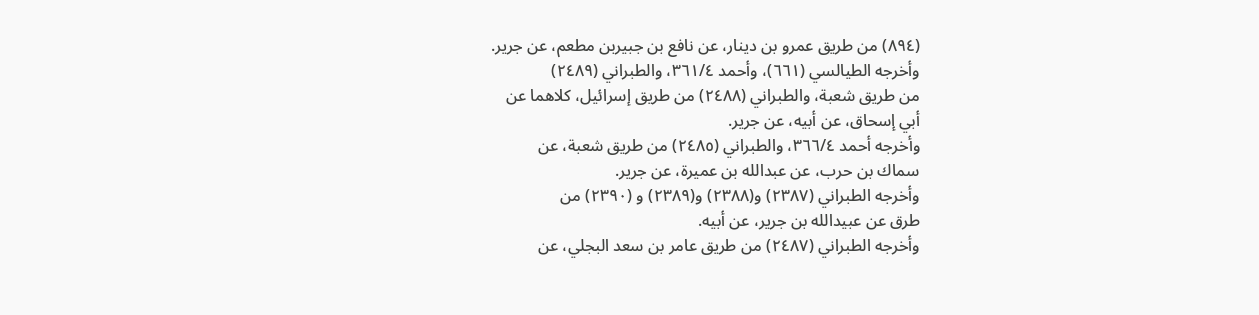(٨٩٤) من طريق عمرو بن دينار، عن نافع بن جبيربن مطعم، عن جرير.
وأخرجه الطيالسي (٦٦١)، وأحمد ٣٦١/٤، والطبراني (٢٤٨٩)
من طريق شعبة، والطبراني (٢٤٨٨) من طريق إسرائيل، كلاهما عن
أبي إسحاق، عن أبيه، عن جرير.
وأخرجه أحمد ٣٦٦/٤، والطبراني (٢٤٨٥) من طريق شعبة، عن
سماك بن حرب، عن عبدالله بن عميرة، عن جرير.
وأخرجه الطبراني (٢٣٨٧) و(٢٣٨٨) و(٢٣٨٩) و (٢٣٩٠) من
طرق عن عبيدالله بن جرير، عن أبيه.
وأخرجه الطبراني (٢٤٨٧) من طريق عامر بن سعد البجلي، عن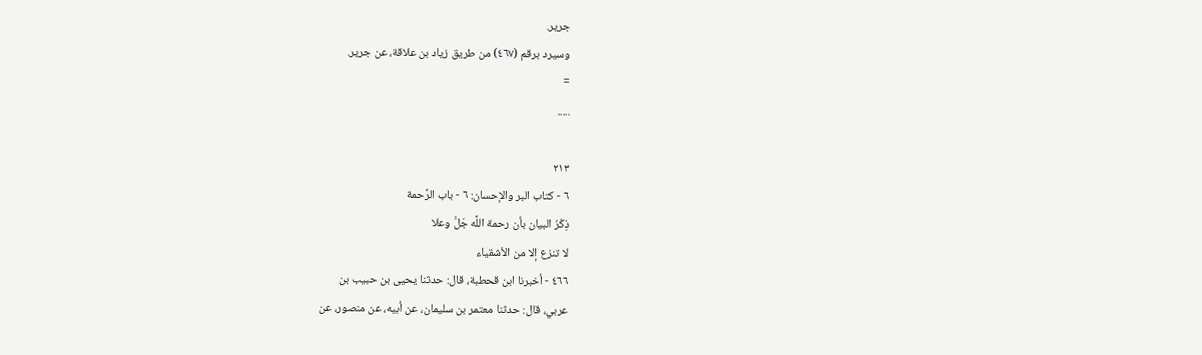جرير.
وسيرد برقم (٤٦٧) من طريق زياد بن علاقة، عن جرير.
=
.....

٢١٣
٦ - كتاب البر والإحسان: ٦ - باب الرَّحمة
ذِكْرُ البيان بأن رحمة اللَّه جَلَّ وعلا
لا تنزع إلا من الأشقياء
٤٦٦ - أخبرنا ابن قحطبة، قال: حدثنا يحيى بن حبيب بن
عربي، قال: حدثنا معتمر بن سليمان، عن أبيه، عن منصور، عن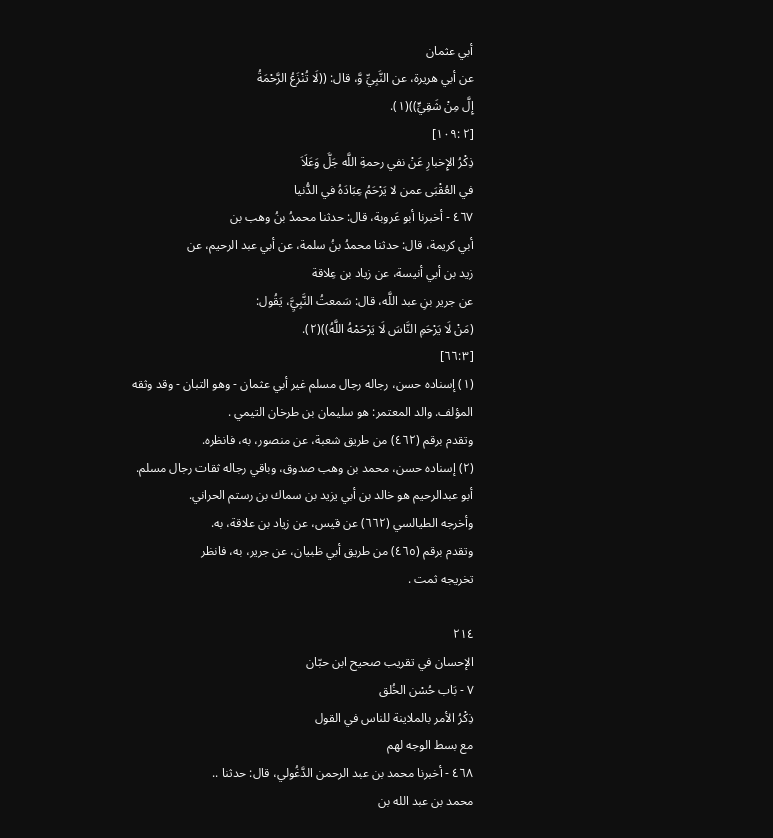أبي عثمان
عن أبي هريرة، عن النَّبِيِّ وَّ، قال: ((لَا تُنْزَعُ الرَّحْمَةُ
إِلَّ مِنْ شَقِيٍّ))(١).
[٢ :١٠٩]
ذِكْرُ الإِخبارِ عَنْ نفي رحمةِ اللَّه جَلَّ وَعَلَاَ
في العُقْبَى عمن لا يَرْحَمُ عِبَادَهُ في الدُّنيا
٤٦٧ - أخبرنا أبو عَروبة، قال: حدثنا محمدُ بنُ وهب بن
أبي كريمة، قال: حدثنا محمدُ بنُ سلمة، عن أبي عبد الرحيم، عن
زيد بن أبي أنيسة، عن زياد بن عِلاقة
عن جرير بنِ عبد اللَّه، قال: سَمعتُ النَّبِيَِّ، يَقُول:
(مَنْ لَا يَرْحَمِ النَّاسَ لَا يَرْحَمْهُ اللَّهُ))(٢).
[٦٦:٣]
(١) إسناده حسن، رجاله رجال مسلم غير أبي عثمان - وهو التبان - وقد وثقه
المؤلف. والد المعتمر: هو سليمان بن طرخان التيمي .
وتقدم برقم (٤٦٢) من طريق شعبة، عن منصور، به، فانظره.
(٢) إسناده حسن، محمد بن وهب صدوق، وباقي رجاله ثقات رجال مسلم.
أبو عبدالرحيم هو خالد بن أبي يزيد بن سماك بن رستم الحراني.
وأخرجه الطيالسي (٦٦٢) عن قيس، عن زياد بن علاقة، به.
وتقدم برقم (٤٦٥) من طريق أبي ظبيان، عن جرير، به، فانظر
تخريجه ثمت .

٢١٤
الإحسان في تقريب صحيح ابن حبّان
٧ - بَاب حُسْن الخُلق
ذِكْرُ الأمر بالملاينة للناس في القول
مع بسط الوجه لهم
٤٦٨ - أخبرنا محمد بن عبد الرحمن الدَّغُولي، قال: حدثنا ..
محمد بن عبد الله بن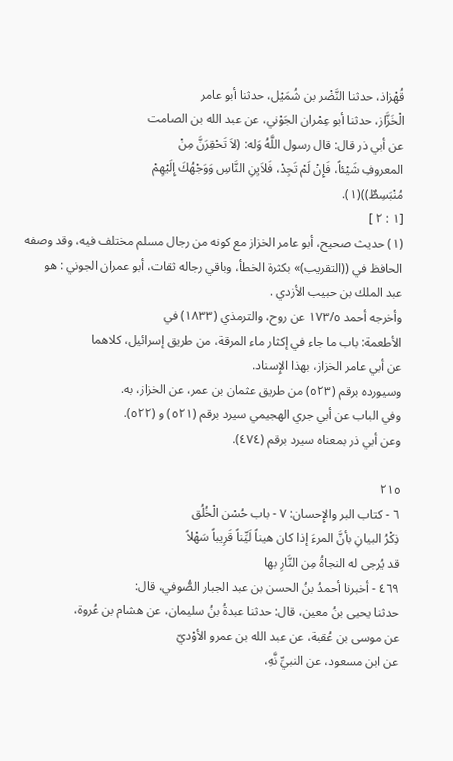قُهْزاذ، حدثنا النَّضْر بن شُمَيْل، حدثنا أبو عامر
الْخَزَّاز، حدثنا أبو عِمْران الجَوْني، عن عبد الله بن الصامت
عن أبي ذر قال: قال رسول اللَّهُ وَله: (لاَ تَحْقِرَنَّ مِنْ
المعروفِ شَيْئاً، فَإِنْ لَمْ تَجِدْ، فَلاَيِنِ النَّاسِ وَوَجْهُكَ إِلَيْهِمْ
مُنْبَسِطٌ))(١).
[١ : ٢ ]
(١) حديث صحيح، أبو عامر الخزاز مع كونه من رجال مسلم مختلف فيه، وقد وصفه
الحافظ في ((التقريب)» بكثرة الخطأ، وباقي رجاله ثقات، أبو عمران الجوني : هو
عبد الملك بن حبيب الأزدي .
وأخرجه أحمد ١٧٣/٥ عن روح، والترمذي (١٨٣٣) في
الأطعمة: باب ما جاء في إكثار ماء المرقة، من طريق إسرائيل، كلاهما
عن أبي عامر الخزاز، بهذا الإِسناد.
وسيورده برقم (٥٢٣) من طريق عثمان بن عمر، عن الخزاز، به.
وفي الباب عن أبي جري الهجيمي سيرد برقم (٥٢١) و (٥٢٢).
وعن أبي ذر بمعناه سيرد برقم (٤٧٤).

٢١٥
٦ - كتاب البر والإِحسان: ٧ - باب حُسْن الْخُلُق
ذِكْرُ البيانِ بأنَّ المرءَ إذا كان هيناً لَيِّناً قَرِيباً سَهْلاً
قد يُرجى له النجاةُ مِن النَّارِ بها
٤٦٩ - أخبرنا أحمدُ بنُ الحسن بن عبد الجبار الصُّوفي، قال:
حدثنا يحيى بنُ معين، قال: حدثنا عبدةُ بنُ سليمان، عن هشام بن عُروة،
عن موسى بن عُقبة، عن عبد الله بن عمرو الأوْديّ
عن ابن مسعود، عن النبيِّ نَّهِ،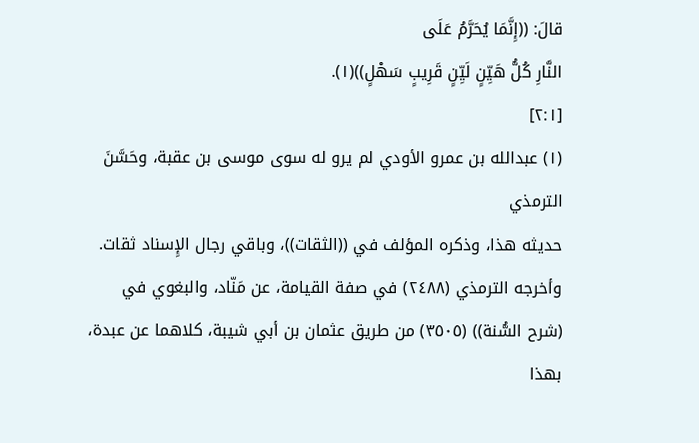قالَ: ((إِنَّمَا يُحَرَّمُ عَلَى
النَّارِ كُلُّ هَيِّنٍ لَيِّنٍ قَرِيبٍ سَهْلٍ))(١).
[٢:١]
(١) عبدالله بن عمرو الأودي لم يرو له سوى موسى بن عقبة، وحَسَّنَ الترمذي
حديثه هذا، وذكره المؤلف في ((الثقات))، وباقي رجال الإِسناد ثقات.
وأخرجه الترمذي (٢٤٨٨) في صفة القيامة، عن مَنّاد، والبغوي في
(شرح السُّنة)) (٣٥٠٥) من طريق عثمان بن أبي شيبة، كلاهما عن عبدة،
بهذا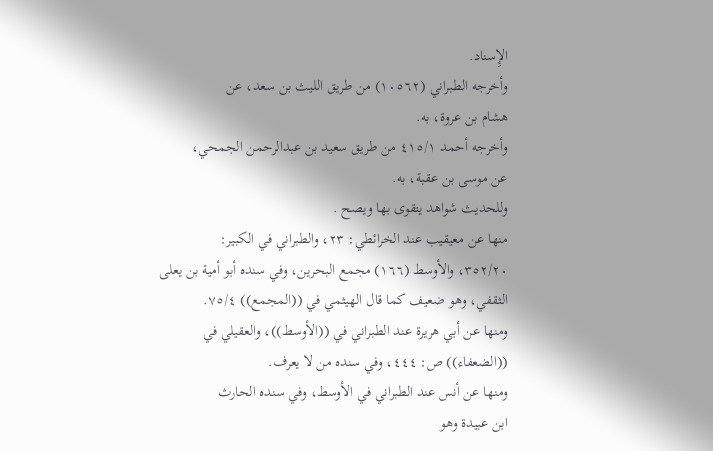الإِسناد.
وأخرجه الطبراني (١٠٥٦٢) من طريق الليث بن سعد، عن
هشام بن عروة، به.
وأخرجه أحمد ٤١٥/١ من طريق سعيد بن عبدالرحمن الجمحي،
عن موسى بن عقبة، به.
وللحدیث شواهد يتقوى بها ويصح .
منها عن معيقيب عند الخرائطي: ٢٣، والطبراني في الكبير:
٣٥٢/٢٠، والأوسط (١٦٦) مجمع البحرين، وفي سنده أبو أمية بن يعلى
الثقفي، وهو ضعيف كما قال الهيثمي في ((المجمع)) ٧٥/٤.
ومنها عن أبي هريرة عند الطبراني في ((الأوسط))، والعقيلي في
((الضعفاء)) ص: ٤٤٤، وفي سنده من لا يعرف.
ومنها عن أنس عند الطبراني في الأوسط، وفي سنده الحارث
ابن عبيدة وهو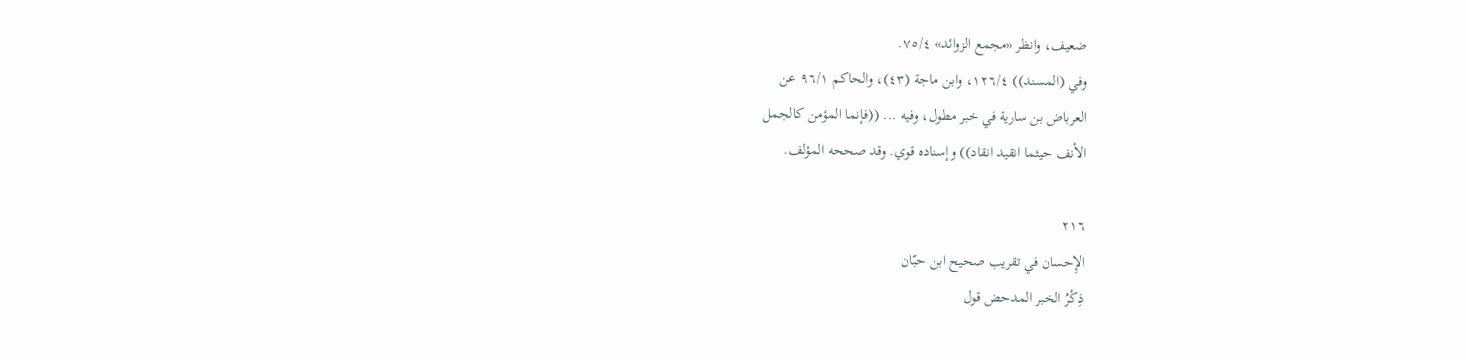ضعيف، وانظر «مجمع الزوائد» ٧٥/٤.
وفي (المسند)) ١٢٦/٤، وابن ماجة (٤٣)، والحاكم ٩٦/١ عن
العرباض بن سارية في خبر مطول، وفيه ... ((فإنما المؤمن كالجمل
الأنف حيثما انقيد انقاد)) وإسناده قوي. وقد صححه المؤلف.

٢١٦
الإِحسان في تقريب صحيح ابن حبّان
ذِكْرُ الخبر المدحض قول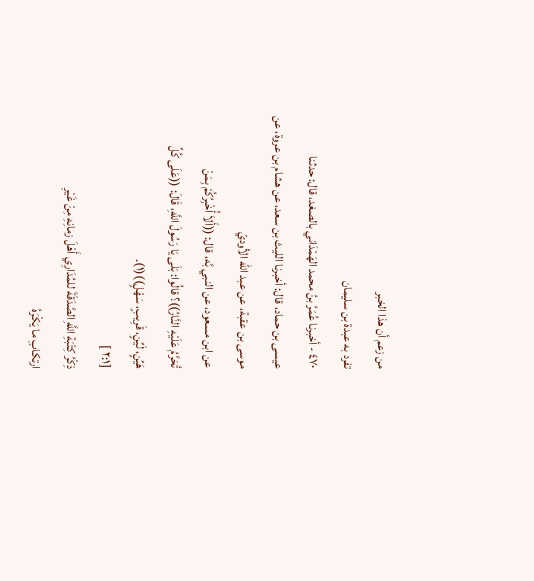من زعم أن هذا الخبر
تفرد به عبدة بن سليمان
٤٧٠ - أخبرنا عُمَرُ بنُ محمد الهَمْدَاني بالصغد، قال: حدثنا
عيسى بن حماد، قال: أخبرنا الليث بن سعد، عن هشام بن عروة، عن
موسى بن عقبة، عن عبد الله الأوديّ
عن ابن مسعود، عن النبي بَّه، قال: ((أَلاَ أُخْبِرُكُمْ بِمَنْ
تُحَرَّمُ عَلَيْهِ النَّارُ))؟ قالُوا: بَلَى يَا رَسُولَ اللَّهِ، قَالَ: ((عَلَى كُلِّ
هَيِّنٍ، لَيِّنٍ، قَرِيبٍ، سَهْلٍ))(١).
[٢:١ ]
ذِكْرُ كِتْبَةِ اللَّهِ الصَّدَقَةَ للمُدَارِي أَهْلَ زمانِهِ مِنْ غَيْرِ
ارتكابِ ما يَكْرَهُ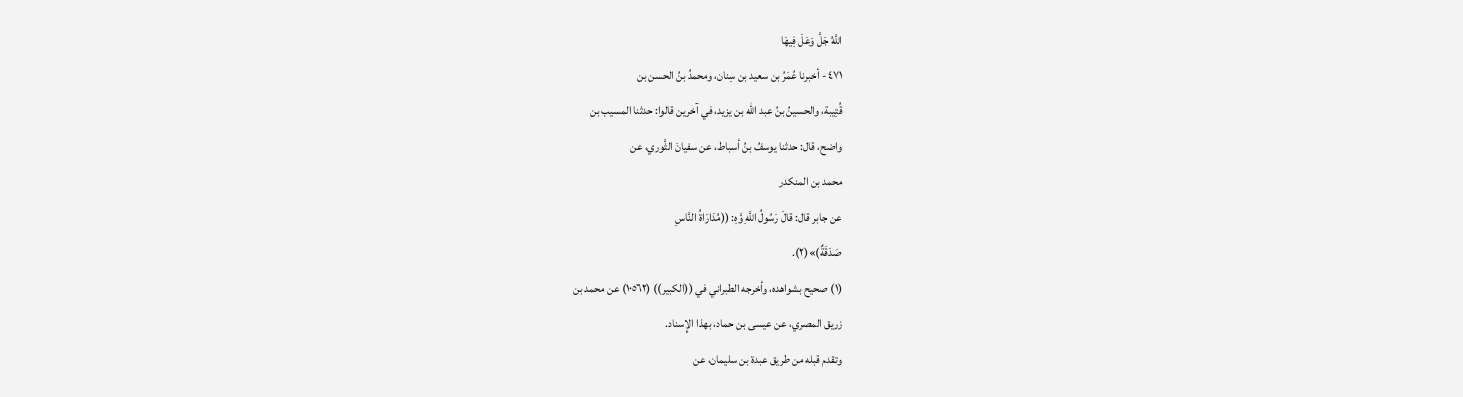اللَّهُ جَلَّ وَعَلَ فِيهَا
٤٧١ - أخبرنا عُمَرُ بن سعيد بن سِنان، ومحمدُ بنُ الحسن بن
قُتِيبة، والحسينُ بنُ عبد الله بن يزيد، في آخرين قالوا: حدثنا المسيب بن
واضح، قال: حدثنا يوسفُ بنُ أسباط، عن سفيانَ الثَّوري، عن
محمد بن المنكدر
عن جابر قال: قالَ رَسُولُ اللَّهِ وَّهِ: ((مُدَارَاةُ النَّاسِ
صَدَقَةٌ)»(٢).
(١) صحيح بشواهده، وأخرجه الطبراني في ((الكبير)) (١٠٥٦٢) عن محمد بن
زريق المصري، عن عيسى بن حماد، بهذا الإِسناد.
وتقدم قبله من طريق عبدة بن سليمان، عن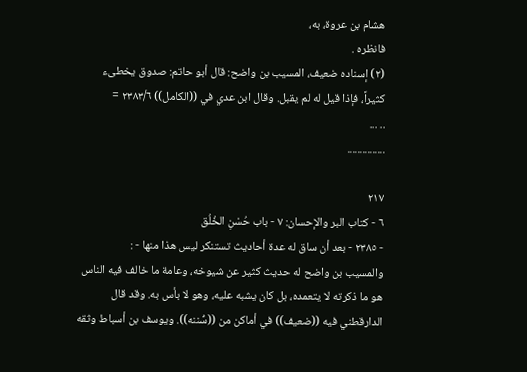هشام بن عروة، به،
فانظره .
(٢) إسناده ضعيف، المسيب بن واضح: قال أبو حاتم: صدوق يخطىء
كثيراً، فإذا قيل له لم يقبل. وقال ابن عدي في ((الكامل)) ٢٣٨٣/٦ =
.. ...
...............

٢١٧
٦ - كتاب البر والإحسان: ٧ - باب حُسْنِ الخُلُق
- ٢٣٨٥ - بعد أن ساق له عدة أحاديث تستنكر ليس هذا منها - :
والمسيب بن واضح له حديث كثير عن شيوخه، وعامة ما خالف فيه الناس
هو ما ذكرته لا يتعمده، بل كان يشبه عليه، وهو لا بأس به. وقد قال
الدارقطني فيه ((ضعيف)) في أماكن من ((سُّننه)). ويوسف بن أسباط وثقه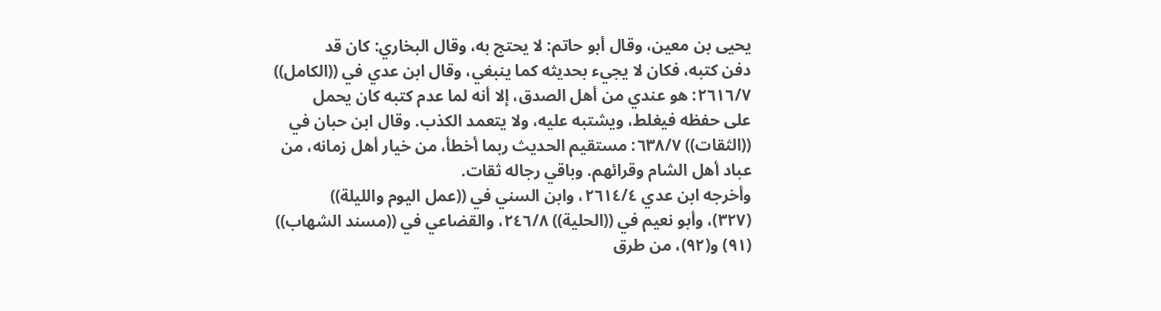يحيى بن معين، وقال أبو حاتم: لا يحتج به، وقال البخاري: كان قد
دفن كتبه، فكان لا يجيء بحديثه كما ينبغي، وقال ابن عدي في ((الكامل))
٢٦١٦/٧: هو عندي من أهل الصدق، إلا أنه لما عدم كتبه كان يحمل
على حفظه فيغلط، ويشتبه عليه، ولا يتعمد الكذب. وقال ابن حبان في
((الثقات)) ٦٣٨/٧: مستقيم الحديث ربما أخطأ، من خيار أهل زمانه، من
عباد أهل الشام وقرائهم. وباقي رجاله ثقات.
وأخرجه ابن عدي ٢٦١٤/٤، وابن السني في ((عمل اليوم والليلة))
(٣٢٧)، وأبو نعيم في ((الحلية)) ٢٤٦/٨، والقضاعي في ((مسند الشهاب))
(٩١) و(٩٢)، من طرق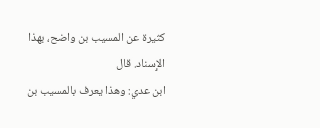كثيرة عن المسيب بن واضح، بهذا الإِسناد. قال
ابن عدي: وهذا يعرف بالمسيب بن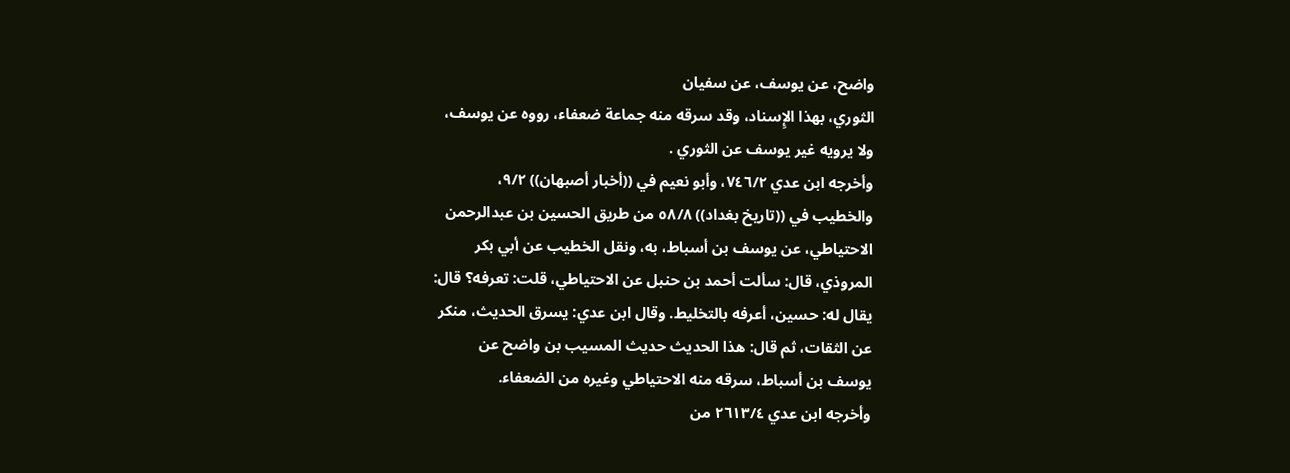واضح، عن يوسف، عن سفيان
الثوري، بهذا الإِسناد، وقد سرقه منه جماعة ضعفاء، رووه عن يوسف،
ولا يرويه غير يوسف عن الثوري .
وأخرجه ابن عدي ٧٤٦/٢، وأبو نعيم في ((أخبار أصبهان)) ٩/٢،
والخطيب في ((تاريخ بغداد)) ٥٨/٨ من طريق الحسين بن عبدالرحمن
الاحتياطي، عن يوسف بن أسباط، به، ونقل الخطيب عن أبي بكر
المروذي، قال: سألت أحمد بن حنبل عن الاحتياطي، قلت: تعرفه؟ قال:
يقال له: حسين، أعرفه بالتخليط. وقال ابن عدي: يسرق الحديث، منكر
عن الثقات، ثم قال: هذا الحديث حديث المسيب بن واضح عن
يوسف بن أسباط، سرقه منه الاحتياطي وغيره من الضعفاء.
وأخرجه ابن عدي ٢٦١٣/٤ من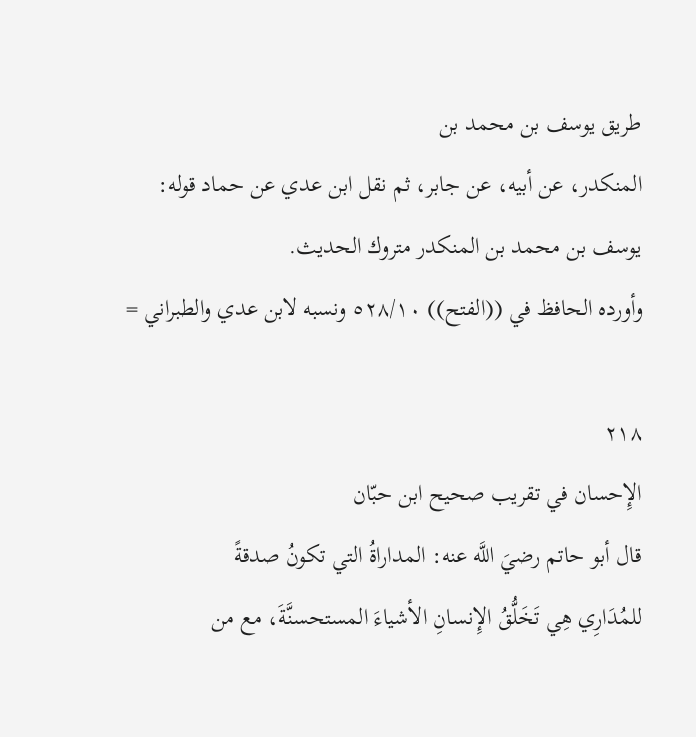طريق يوسف بن محمد بن
المنكدر، عن أبيه، عن جابر، ثم نقل ابن عدي عن حماد قوله:
يوسف بن محمد بن المنكدر متروك الحديث.
وأورده الحافظ في ((الفتح)) ٥٢٨/١٠ ونسبه لابن عدي والطبراني =

٢١٨
الإِحسان في تقريب صحيح ابن حبّان
قال أبو حاتم رضيَ اللَّه عنه: المداراةُ التي تكونُ صدقةً
للمُدَارِي هِي تَخَلُّقُ الإِنسانِ الأشياءَ المستحسنَّةَ، مع من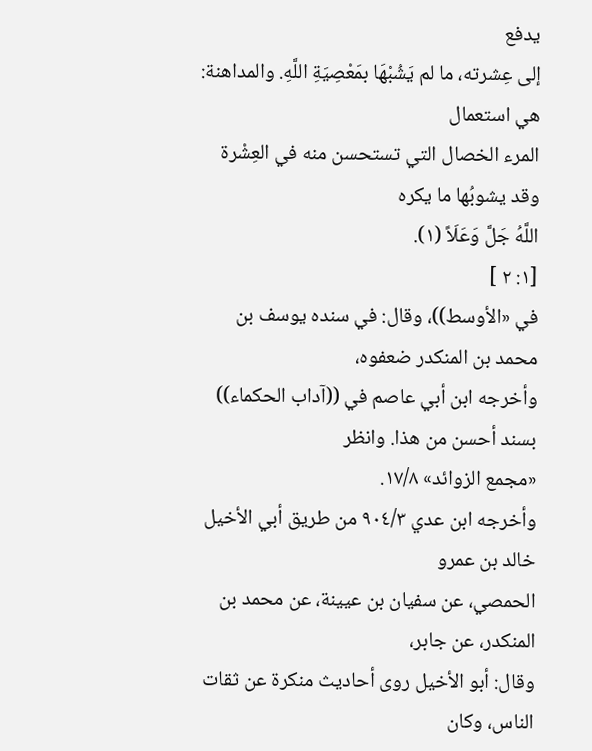يدفع
إلى عِشرته، ما لم يَشُبْهَا بمَعْصِيَةِ اللَّهِ. والمداهنة: هي استعمال
المرء الخصال التي تستحسن منه في العِشْرة وقد يشوبُها ما يكره
اللَّهُ جَلَّ وَعَلَاً (١).
[١: ٢ ]
في «الأوسط))، وقال: في سنده يوسف بن محمد بن المنكدر ضعفوه،
وأخرجه ابن أبي عاصم في ((آداب الحكماء)) بسند أحسن من هذا. وانظر
«مجمع الزوائد» ١٧/٨.
وأخرجه ابن عدي ٩٠٤/٣ من طريق أبي الأخيل خالد بن عمرو
الحمصي، عن سفيان بن عيينة، عن محمد بن المنكدر، عن جابر،
وقال: أبو الأخيل روى أحاديث منكرة عن ثقات الناس، وكان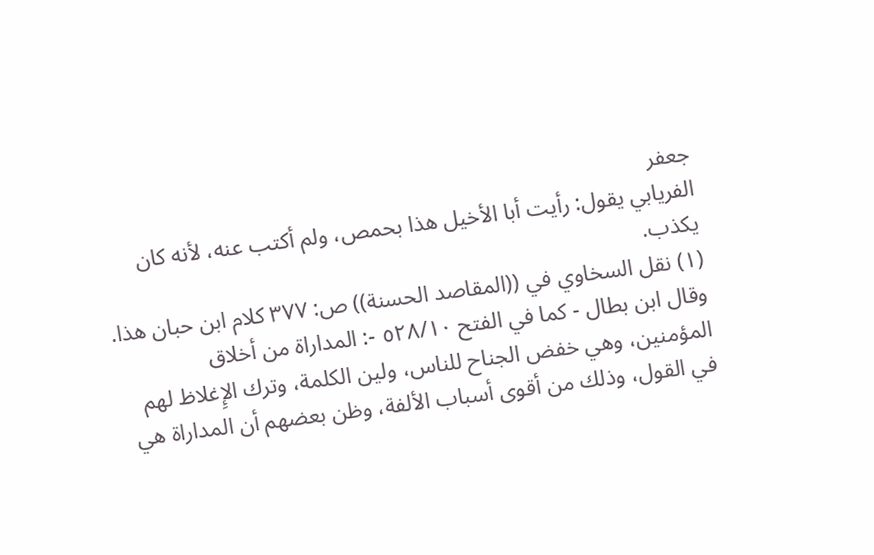جعفر
الفريابي يقول: رأيت أبا الأخيل هذا بحمص، ولم أكتب عنه، لأنه كان
یکذب.
(١) نقل السخاوي في ((المقاصد الحسنة)) ص: ٣٧٧ كلام ابن حبان هذا.
وقال ابن بطال - كما في الفتح ٥٢٨/١٠ -: المداراة من أخلاق
المؤمنين، وهي خفض الجناح للناس، ولين الكلمة، وترك الإِغلاظ لهم
في القول، وذلك من أقوى أسباب الألفة، وظن بعضهم أن المداراة هي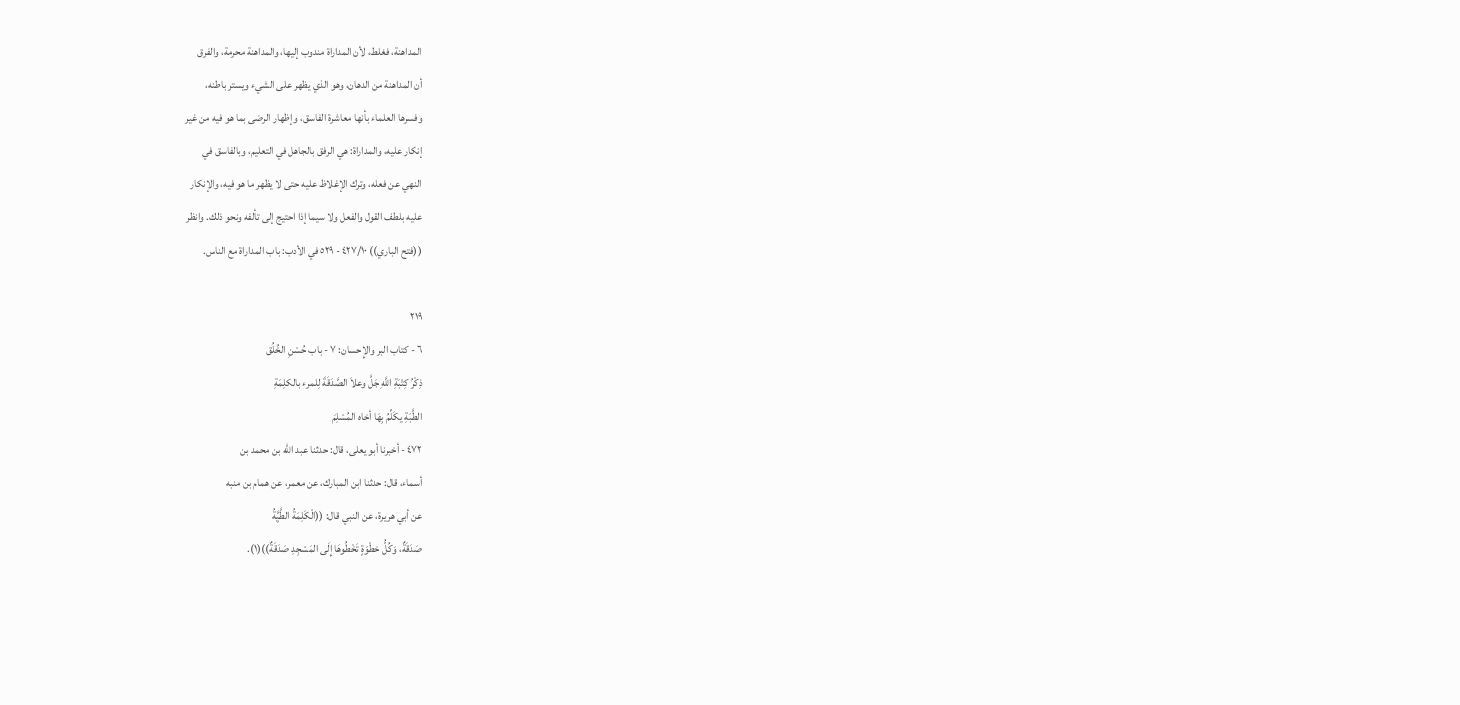المداهنة، فغلط، لأن المداراة مندوب إليها، والمداهنة محرمة، والفرق
أن المداهنة من الدهان، وهو الذي يظهر على الشيء ويستر باطنه،
وفسرها العلماء بأنها معاشرة الفاسق، وإظهار الرضى بما هو فيه من غير
إنكار عليه، والمداراة: هي الرفق بالجاهل في التعليم، وبالفاسق في
النهي عن فعله، وترك الإغلاظ عليه حتى لا يظهر ما هو فيه، والإنكار
عليه بلطف القول والفعل ولا سيما إذا احتيج إلى تألفه ونحو ذلك. وانظر
((فتح الباري)) ٤٢٧/١٠ - ٥٢٩ في الأدب: باب المداراة مع الناس.

٢١٩
٦ - كتاب البر والإِحسان: ٧ - باب حُسْنِ الخُلُق
ذِكْرُ كِتْبَةِ اللَّهِ جَلَّ وعلاَ الصَّدَقَةَ لِلمرء بالكلِمَةِ
الطَّبَةِ يكَلِّمُ بِهَا أخاه المُسْلِمَ
٤٧٢ - أخبرنا أبو يعلى، قال: حدثنا عبد الله بن محمد بن
أسماء، قال: حدثنا ابن المبارك، عن معمر، عن همام بن منبه
عن أبي هريرة، عن النبي قال: ((الْكَلِمَةُ الطَّيَِّةُ
صَدَقَةٌ، وَكُلُّ خطْوَةٍ تَخْطُوهَا إِلَى المَسْجِدِ صَدَقَةٌ))(١).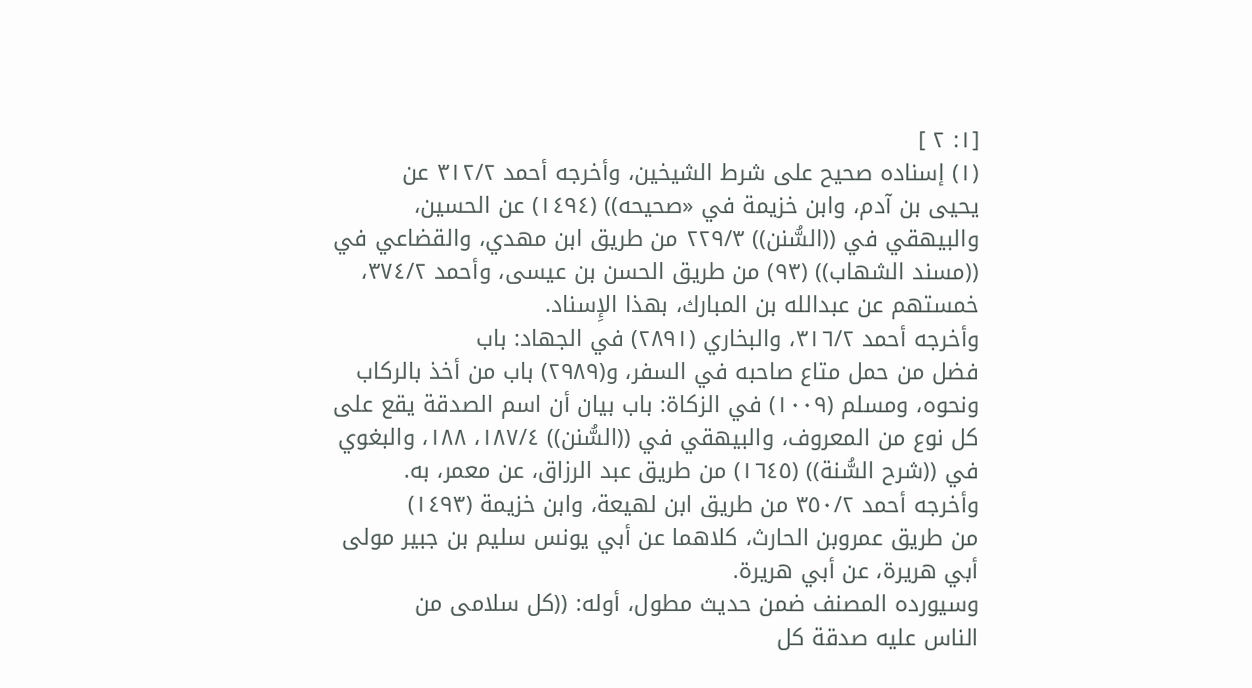[١: ٢ ]
(١) إسناده صحيح على شرط الشيخين، وأخرجه أحمد ٣١٢/٢ عن
يحيى بن آدم، وابن خزيمة في «صحيحه)) (١٤٩٤) عن الحسين،
والبيهقي في ((السُّنن)) ٢٢٩/٣ من طريق ابن مهدي، والقضاعي في
((مسند الشهاب)) (٩٣) من طريق الحسن بن عيسى، وأحمد ٣٧٤/٢،
خمستهم عن عبدالله بن المبارك، بهذا الإِسناد.
وأخرجه أحمد ٣١٦/٢، والبخاري (٢٨٩١) في الجهاد: باب
فضل من حمل متاع صاحبه في السفر، و(٢٩٨٩) باب من أخذ بالركاب
ونحوه، ومسلم (١٠٠٩) في الزكاة: باب بيان أن اسم الصدقة يقع على
كل نوع من المعروف، والبيهقي في ((السُّنن)) ١٨٧/٤، ١٨٨، والبغوي
في ((شرح السُّنة)) (١٦٤٥) من طريق عبد الرزاق، عن معمر، به.
وأخرجه أحمد ٣٥٠/٢ من طريق ابن لهيعة، وابن خزيمة (١٤٩٣)
من طريق عمروبن الحارث، كلاهما عن أبي يونس سليم بن جبير مولى
أبي هريرة، عن أبي هريرة.
وسيورده المصنف ضمن حديث مطول، أوله: ((كل سلامى من
الناس عليه صدقة كل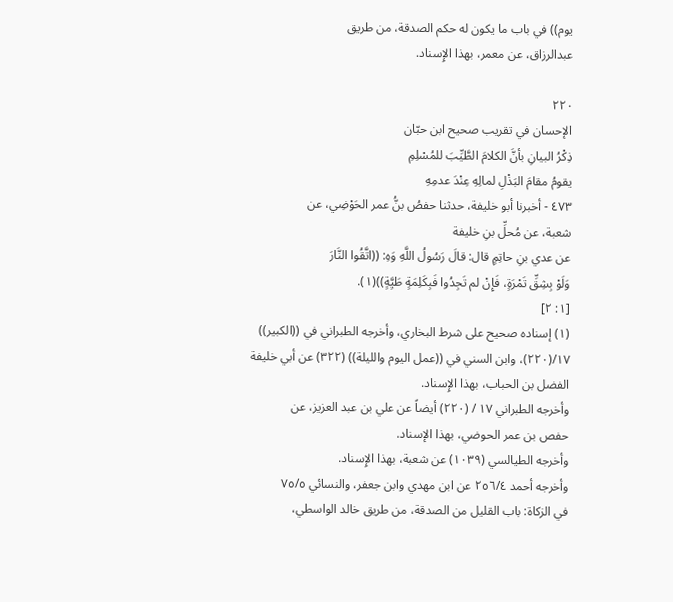يوم)) في باب ما يكون له حكم الصدقة، من طريق
عبدالرزاق، عن معمر، بهذا الإِسناد.

٢٢٠
الإحسان في تقريب صحيح ابن حبّان
ذِكْرُ البيانِ بأنَّ الكلامَ الطَّيِّبَ للمُسْلِمِ
يقومُ مقامَ البَذْلِ لمالِهِ عِنْدَ عدمِهِ
٤٧٣ - أخبرنا أبو خليفة، حدثنا حفصُ بنُّ عمر الحَوْضِي، عن
شعبة، عن مُحلِّ بنِ خليفة
عن عدي بنِ حاتِمٍ قال: قالَ رَسُولُ اللَّهِ وَهِ: ((اتَّقُوا النَّارَ
وَلَوْ بِشِقِّ تَمْرَةٍ، فَإِنْ لم تَجِدُوا فَبِكَلِمَةٍ طَيَِّةٍ))(١).
[١: ٢]
(١) إسناده صحيح على شرط البخاري، وأخرجه الطبراني في ((الكبير))
١٧/(٢٢٠)، وابن السني في ((عمل اليوم والليلة)) (٣٢٢) عن أبي خليفة
الفضل بن الحباب، بهذا الإِسناد.
وأخرجه الطبراني ١٧ / (٢٢٠) أيضاً عن علي بن عبد العزيز، عن
حفص بن عمر الحوضي، بهذا الإسناد.
وأخرجه الطيالسي (١٠٣٩) عن شعبة، بهذا الإِسناد.
وأخرجه أحمد ٢٥٦/٤ عن ابن مهدي وابن جعفر، والنسائي ٧٥/٥
في الزكاة: باب القليل من الصدقة، من طريق خالد الواسطي،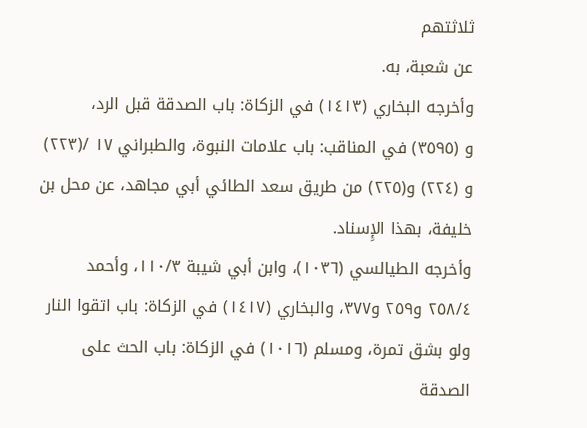ثلاثتهم
عن شعبة، به.
وأخرجه البخاري (١٤١٣) في الزكاة: باب الصدقة قبل الرد،
و (٣٥٩٥) في المناقب: باب علامات النبوة، والطبراني ١٧ /(٢٢٣)
و (٢٢٤) و(٢٢٥) من طريق سعد الطائي أبي مجاهد، عن محل بن
خليفة، بهذا الإِسناد.
وأخرجه الطيالسي (١٠٣٦)، وابن أبي شيبة ١١٠/٣، وأحمد
٢٥٨/٤ و٢٥٩ و٣٧٧، والبخاري (١٤١٧) في الزكاة: باب اتقوا النار
ولو بشق تمرة، ومسلم (١٠١٦) في الزكاة: باب الحث على الصدقة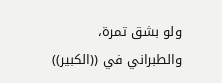ولو بشق تمرة، والطبراني في ((الكبير))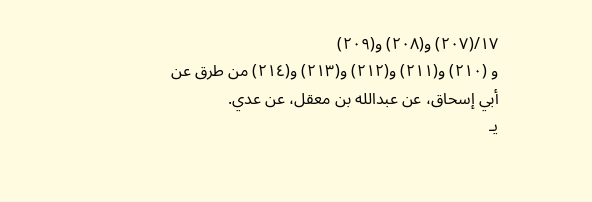١٧/(٢٠٧) و(٢٠٨) و(٢٠٩)
و (٢١٠) و(٢١١) و(٢١٢) و(٢١٣) و(٢١٤) من طرق عن
أبي إسحاق، عن عبدالله بن معقل، عن عدي.
يـ